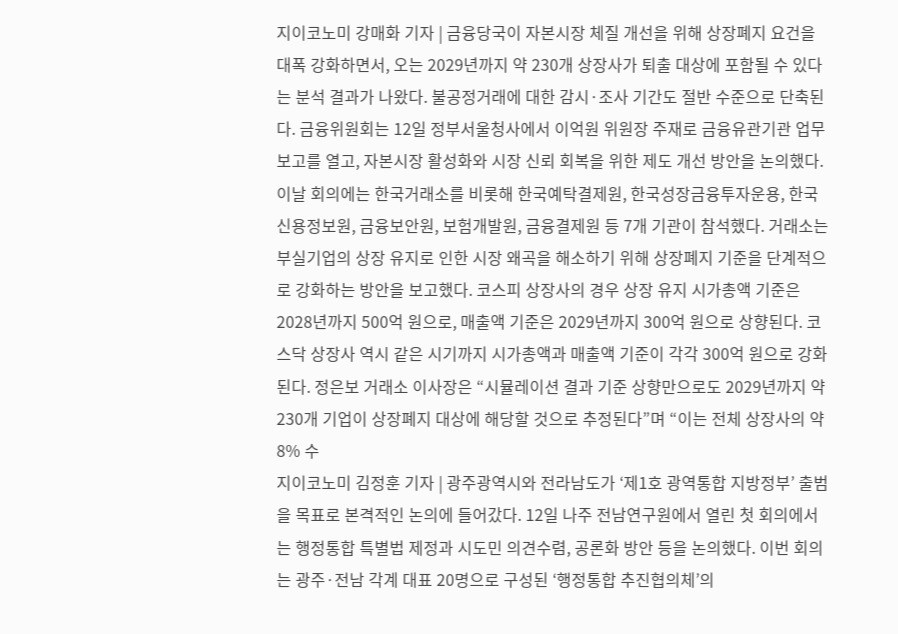지이코노미 강매화 기자 | 금융당국이 자본시장 체질 개선을 위해 상장폐지 요건을 대폭 강화하면서, 오는 2029년까지 약 230개 상장사가 퇴출 대상에 포함될 수 있다는 분석 결과가 나왔다. 불공정거래에 대한 감시·조사 기간도 절반 수준으로 단축된다. 금융위원회는 12일 정부서울청사에서 이억원 위원장 주재로 금융유관기관 업무보고를 열고, 자본시장 활성화와 시장 신뢰 회복을 위한 제도 개선 방안을 논의했다. 이날 회의에는 한국거래소를 비롯해 한국예탁결제원, 한국성장금융투자운용, 한국신용정보원, 금융보안원, 보험개발원, 금융결제원 등 7개 기관이 참석했다. 거래소는 부실기업의 상장 유지로 인한 시장 왜곡을 해소하기 위해 상장폐지 기준을 단계적으로 강화하는 방안을 보고했다. 코스피 상장사의 경우 상장 유지 시가총액 기준은 2028년까지 500억 원으로, 매출액 기준은 2029년까지 300억 원으로 상향된다. 코스닥 상장사 역시 같은 시기까지 시가총액과 매출액 기준이 각각 300억 원으로 강화된다. 정은보 거래소 이사장은 “시뮬레이션 결과 기준 상향만으로도 2029년까지 약 230개 기업이 상장폐지 대상에 해당할 것으로 추정된다”며 “이는 전체 상장사의 약 8% 수
지이코노미 김정훈 기자 | 광주광역시와 전라남도가 ‘제1호 광역통합 지방정부’ 출범을 목표로 본격적인 논의에 들어갔다. 12일 나주 전남연구원에서 열린 첫 회의에서는 행정통합 특별법 제정과 시도민 의견수렴, 공론화 방안 등을 논의했다. 이번 회의는 광주·전남 각계 대표 20명으로 구성된 ‘행정통합 추진협의체’의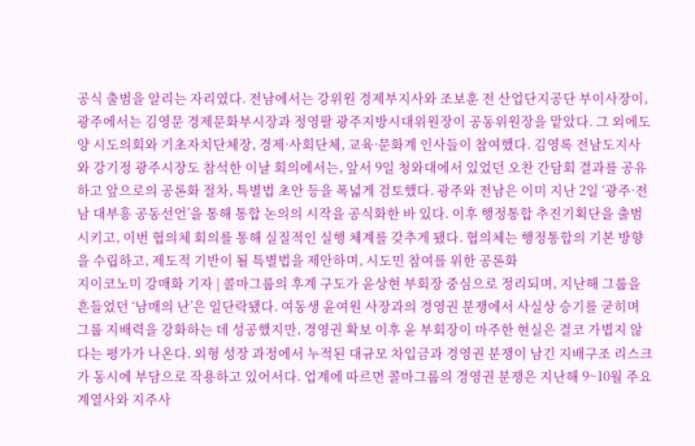공식 출범을 알리는 자리였다. 전남에서는 강위원 경제부지사와 조보훈 전 산업단지공단 부이사장이, 광주에서는 김영문 경제문화부시장과 정영팔 광주지방시대위원장이 공동위원장을 맡았다. 그 외에도 양 시도의회와 기초자치단체장, 경제·사회단체, 교육·문화계 인사들이 참여했다. 김영록 전남도지사와 강기정 광주시장도 참석한 이날 회의에서는, 앞서 9일 청와대에서 있었던 오찬 간담회 결과를 공유하고 앞으로의 공론화 절차, 특별법 초안 등을 폭넓게 검토했다. 광주와 전남은 이미 지난 2일 ‘광주·전남 대부흥 공동선언’을 통해 통합 논의의 시작을 공식화한 바 있다. 이후 행정통합 추진기획단을 출범시키고, 이번 협의체 회의를 통해 실질적인 실행 체계를 갖추게 됐다. 협의체는 행정통합의 기본 방향을 수립하고, 제도적 기반이 될 특별법을 제안하며, 시도민 참여를 위한 공론화
지이코노미 강매화 기자 | 콜마그룹의 후계 구도가 윤상현 부회장 중심으로 정리되며, 지난해 그룹을 흔들었던 ‘남매의 난’은 일단락됐다. 여동생 윤여원 사장과의 경영권 분쟁에서 사실상 승기를 굳히며 그룹 지배력을 강화하는 데 성공했지만, 경영권 확보 이후 윤 부회장이 마주한 현실은 결코 가볍지 않다는 평가가 나온다. 외형 성장 과정에서 누적된 대규모 차입금과 경영권 분쟁이 남긴 지배구조 리스크가 동시에 부담으로 작용하고 있어서다. 업계에 따르면 콜마그룹의 경영권 분쟁은 지난해 9~10월 주요 계열사와 지주사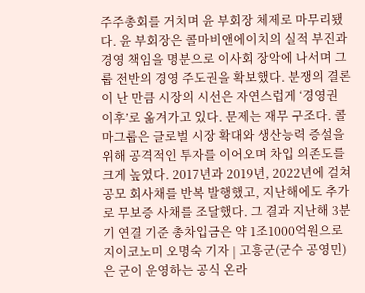주주총회를 거치며 윤 부회장 체제로 마무리됐다. 윤 부회장은 콜마비앤에이치의 실적 부진과 경영 책임을 명분으로 이사회 장악에 나서며 그룹 전반의 경영 주도권을 확보했다. 분쟁의 결론이 난 만큼 시장의 시선은 자연스럽게 ‘경영권 이후’로 옮겨가고 있다. 문제는 재무 구조다. 콜마그룹은 글로벌 시장 확대와 생산능력 증설을 위해 공격적인 투자를 이어오며 차입 의존도를 크게 높였다. 2017년과 2019년, 2022년에 걸쳐 공모 회사채를 반복 발행했고, 지난해에도 추가로 무보증 사채를 조달했다. 그 결과 지난해 3분기 연결 기준 총차입금은 약 1조1000억원으로
지이코노미 오명숙 기자 | 고흥군(군수 공영민)은 군이 운영하는 공식 온라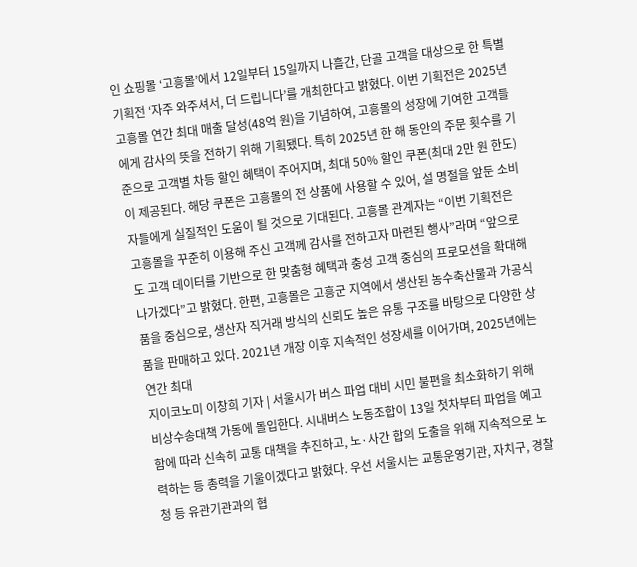인 쇼핑몰 ‘고흥몰’에서 12일부터 15일까지 나흘간, 단골 고객을 대상으로 한 특별 기획전 ‘자주 와주셔서, 더 드립니다’를 개최한다고 밝혔다. 이번 기획전은 2025년 고흥몰 연간 최대 매출 달성(48억 원)을 기념하여, 고흥몰의 성장에 기여한 고객들에게 감사의 뜻을 전하기 위해 기획됐다. 특히 2025년 한 해 동안의 주문 횟수를 기준으로 고객별 차등 할인 혜택이 주어지며, 최대 50% 할인 쿠폰(최대 2만 원 한도)이 제공된다. 해당 쿠폰은 고흥몰의 전 상품에 사용할 수 있어, 설 명절을 앞둔 소비자들에게 실질적인 도움이 될 것으로 기대된다. 고흥몰 관계자는 “이번 기획전은 고흥몰을 꾸준히 이용해 주신 고객께 감사를 전하고자 마련된 행사”라며 “앞으로도 고객 데이터를 기반으로 한 맞춤형 혜택과 충성 고객 중심의 프로모션을 확대해 나가겠다”고 밝혔다. 한편, 고흥몰은 고흥군 지역에서 생산된 농수축산물과 가공식품을 중심으로, 생산자 직거래 방식의 신뢰도 높은 유통 구조를 바탕으로 다양한 상품을 판매하고 있다. 2021년 개장 이후 지속적인 성장세를 이어가며, 2025년에는 연간 최대
지이코노미 이창희 기자 | 서울시가 버스 파업 대비 시민 불편을 최소화하기 위해 비상수송대책 가동에 돌입한다. 시내버스 노동조합이 13일 첫차부터 파업을 예고함에 따라 신속히 교통 대책을 추진하고, 노·사간 합의 도출을 위해 지속적으로 노력하는 등 총력을 기울이겠다고 밝혔다. 우선 서울시는 교통운영기관, 자치구, 경찰청 등 유관기관과의 협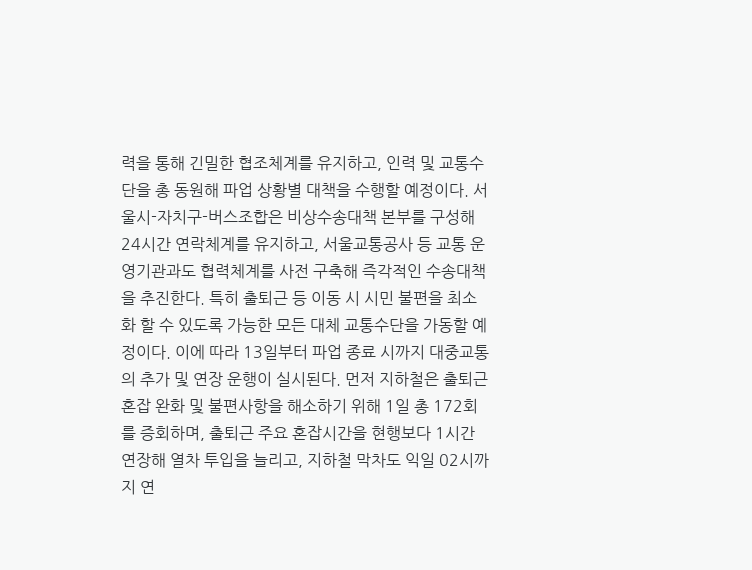력을 통해 긴밀한 협조체계를 유지하고, 인력 및 교통수단을 총 동원해 파업 상황별 대책을 수행할 예정이다. 서울시-자치구-버스조합은 비상수송대책 본부를 구성해 24시간 연락체계를 유지하고, 서울교통공사 등 교통 운영기관과도 협력체계를 사전 구축해 즉각적인 수송대책을 추진한다. 특히 출퇴근 등 이동 시 시민 불편을 최소화 할 수 있도록 가능한 모든 대체 교통수단을 가동할 예정이다. 이에 따라 13일부터 파업 종료 시까지 대중교통의 추가 및 연장 운행이 실시된다. 먼저 지하철은 출퇴근 혼잡 완화 및 불편사항을 해소하기 위해 1일 총 172회를 증회하며, 출퇴근 주요 혼잡시간을 현행보다 1시간 연장해 열차 투입을 늘리고, 지하철 막차도 익일 02시까지 연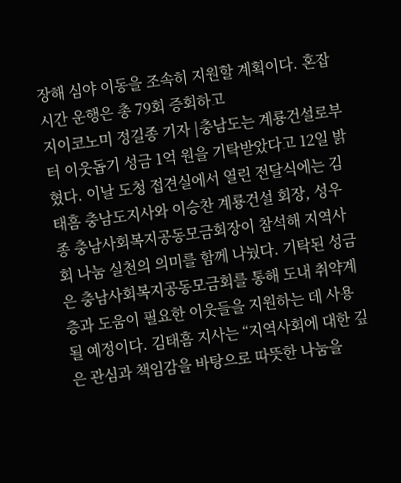장해 심야 이동을 조속히 지원할 계획이다. 혼잡시간 운행은 총 79회 증회하고
지이코노미 정길종 기자 |충남도는 계룡건설로부터 이웃돕기 성금 1억 원을 기탁받았다고 12일 밝혔다. 이날 도청 접견실에서 열린 전달식에는 김태흠 충남도지사와 이승찬 계룡건설 회장, 성우종 충남사회복지공동모금회장이 참석해 지역사회 나눔 실천의 의미를 함께 나눴다. 기탁된 성금은 충남사회복지공동모금회를 통해 도내 취약계층과 도움이 필요한 이웃들을 지원하는 데 사용될 예정이다. 김태흠 지사는 “지역사회에 대한 깊은 관심과 책임감을 바탕으로 따뜻한 나눔을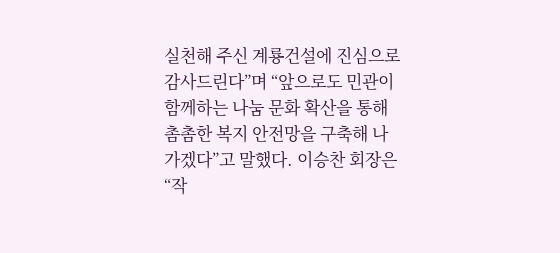실천해 주신 계룡건설에 진심으로 감사드린다”며 “앞으로도 민관이 함께하는 나눔 문화 확산을 통해 촘촘한 복지 안전망을 구축해 나가겠다”고 말했다. 이승찬 회장은 “작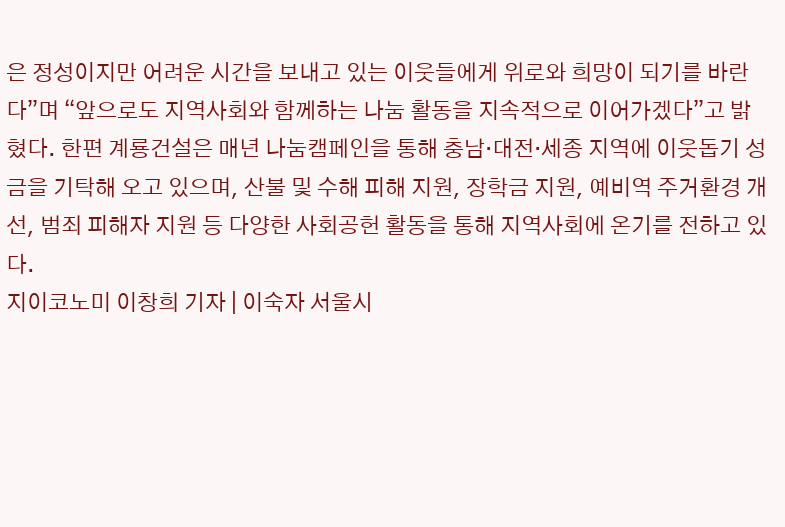은 정성이지만 어려운 시간을 보내고 있는 이웃들에게 위로와 희망이 되기를 바란다”며 “앞으로도 지역사회와 함께하는 나눔 활동을 지속적으로 이어가겠다”고 밝혔다. 한편 계룡건설은 매년 나눔캠페인을 통해 충남·대전·세종 지역에 이웃돕기 성금을 기탁해 오고 있으며, 산불 및 수해 피해 지원, 장학금 지원, 예비역 주거환경 개선, 범죄 피해자 지원 등 다양한 사회공헌 활동을 통해 지역사회에 온기를 전하고 있다.
지이코노미 이창희 기자 | 이숙자 서울시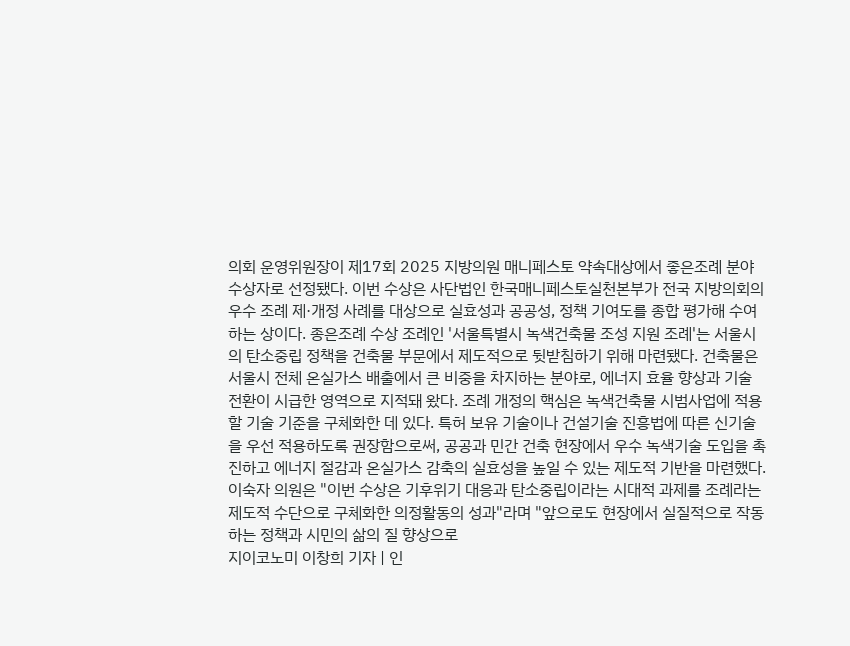의회 운영위원장이 제17회 2025 지방의원 매니페스토 약속대상에서 좋은조례 분야 수상자로 선정됐다. 이번 수상은 사단법인 한국매니페스토실천본부가 전국 지방의회의 우수 조례 제·개정 사례를 대상으로 실효성과 공공성, 정책 기여도를 종합 평가해 수여하는 상이다. 종은조례 수상 조례인 '서울특별시 녹색건축물 조성 지원 조례'는 서울시의 탄소중립 정책을 건축물 부문에서 제도적으로 뒷받침하기 위해 마련됐다. 건축물은 서울시 전체 온실가스 배출에서 큰 비중을 차지하는 분야로, 에너지 효율 향상과 기술 전환이 시급한 영역으로 지적돼 왔다. 조례 개정의 핵심은 녹색건축물 시범사업에 적용할 기술 기준을 구체화한 데 있다. 특허 보유 기술이나 건설기술 진흥법에 따른 신기술을 우선 적용하도록 권장함으로써, 공공과 민간 건축 현장에서 우수 녹색기술 도입을 촉진하고 에너지 절감과 온실가스 감축의 실효성을 높일 수 있는 제도적 기반을 마련했다. 이숙자 의원은 "이번 수상은 기후위기 대응과 탄소중립이라는 시대적 과제를 조례라는 제도적 수단으로 구체화한 의정활동의 성과"라며 "앞으로도 현장에서 실질적으로 작동하는 정책과 시민의 삶의 질 향상으로
지이코노미 이창희 기자 | 인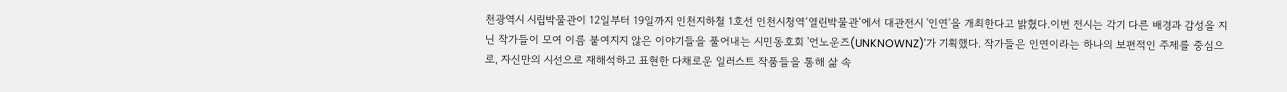천광역시 시립박물관이 12일부터 19일까지 인천지하철 1호선 인천시청역‘열린박물관’에서 대관전시 '인연'을 개최한다고 밝혔다.이번 전시는 각기 다른 배경과 감성을 지닌 작가들이 모여 이름 붙여지지 않은 이야기들을 풀어내는 시민동호회 '언노운즈(UNKNOWNZ)'가 기획했다. 작가들은 인연이라는 하나의 보편적인 주제를 중심으로, 자신만의 시선으로 재해석하고 표현한 다채로운 일러스트 작품들을 통해 삶 속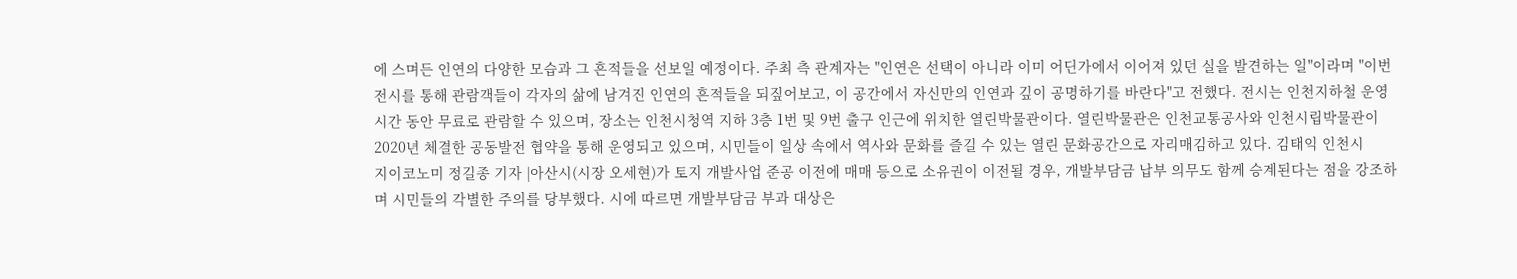에 스며든 인연의 다양한 모습과 그 흔적들을 선보일 예정이다. 주최 측 관계자는 "인연은 선택이 아니라 이미 어딘가에서 이어져 있던 실을 발견하는 일"이라며 "이번 전시를 통해 관람객들이 각자의 삶에 남겨진 인연의 흔적들을 되짚어보고, 이 공간에서 자신만의 인연과 깊이 공명하기를 바란다"고 전했다. 전시는 인천지하철 운영 시간 동안 무료로 관람할 수 있으며, 장소는 인천시청역 지하 3층 1번 및 9번 출구 인근에 위치한 열린박물관이다. 열린박물관은 인천교통공사와 인천시립박물관이 2020년 체결한 공동발전 협약을 통해 운영되고 있으며, 시민들이 일상 속에서 역사와 문화를 즐길 수 있는 열린 문화공간으로 자리매김하고 있다. 김태익 인천시
지이코노미 정길종 기자 |아산시(시장 오세현)가 토지 개발사업 준공 이전에 매매 등으로 소유권이 이전될 경우, 개발부담금 납부 의무도 함께 승계된다는 점을 강조하며 시민들의 각별한 주의를 당부했다. 시에 따르면 개발부담금 부과 대상은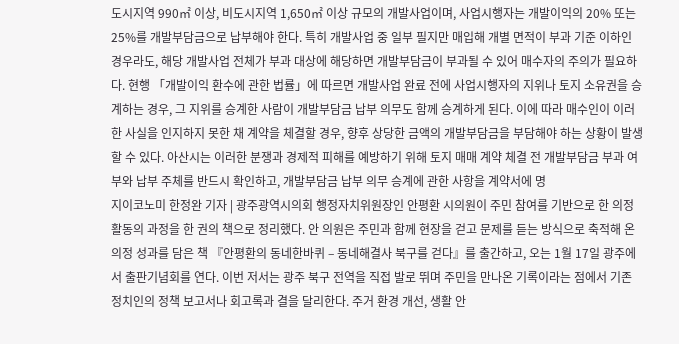도시지역 990㎡ 이상, 비도시지역 1,650㎡ 이상 규모의 개발사업이며, 사업시행자는 개발이익의 20% 또는 25%를 개발부담금으로 납부해야 한다. 특히 개발사업 중 일부 필지만 매입해 개별 면적이 부과 기준 이하인 경우라도, 해당 개발사업 전체가 부과 대상에 해당하면 개발부담금이 부과될 수 있어 매수자의 주의가 필요하다. 현행 「개발이익 환수에 관한 법률」에 따르면 개발사업 완료 전에 사업시행자의 지위나 토지 소유권을 승계하는 경우, 그 지위를 승계한 사람이 개발부담금 납부 의무도 함께 승계하게 된다. 이에 따라 매수인이 이러한 사실을 인지하지 못한 채 계약을 체결할 경우, 향후 상당한 금액의 개발부담금을 부담해야 하는 상황이 발생할 수 있다. 아산시는 이러한 분쟁과 경제적 피해를 예방하기 위해 토지 매매 계약 체결 전 개발부담금 부과 여부와 납부 주체를 반드시 확인하고, 개발부담금 납부 의무 승계에 관한 사항을 계약서에 명
지이코노미 한정완 기자 | 광주광역시의회 행정자치위원장인 안평환 시의원이 주민 참여를 기반으로 한 의정활동의 과정을 한 권의 책으로 정리했다. 안 의원은 주민과 함께 현장을 걷고 문제를 듣는 방식으로 축적해 온 의정 성과를 담은 책 『안평환의 동네한바퀴 – 동네해결사 북구를 걷다』를 출간하고, 오는 1월 17일 광주에서 출판기념회를 연다. 이번 저서는 광주 북구 전역을 직접 발로 뛰며 주민을 만나온 기록이라는 점에서 기존 정치인의 정책 보고서나 회고록과 결을 달리한다. 주거 환경 개선, 생활 안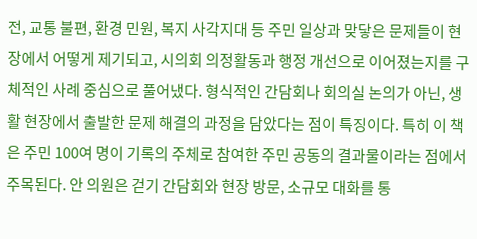전, 교통 불편, 환경 민원, 복지 사각지대 등 주민 일상과 맞닿은 문제들이 현장에서 어떻게 제기되고, 시의회 의정활동과 행정 개선으로 이어졌는지를 구체적인 사례 중심으로 풀어냈다. 형식적인 간담회나 회의실 논의가 아닌, 생활 현장에서 출발한 문제 해결의 과정을 담았다는 점이 특징이다. 특히 이 책은 주민 100여 명이 기록의 주체로 참여한 주민 공동의 결과물이라는 점에서 주목된다. 안 의원은 걷기 간담회와 현장 방문, 소규모 대화를 통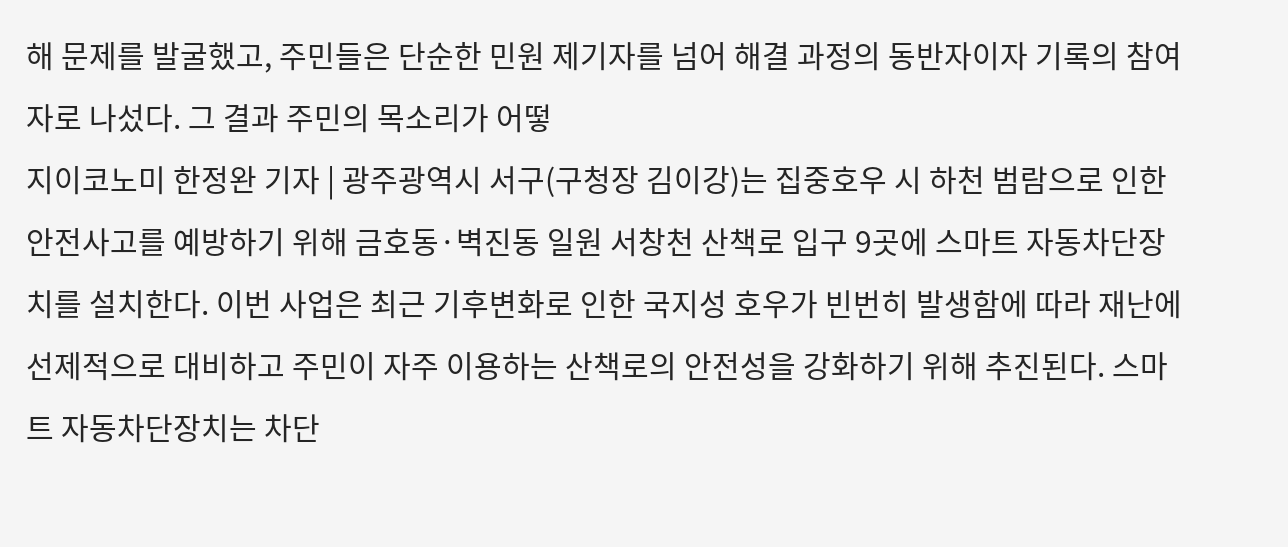해 문제를 발굴했고, 주민들은 단순한 민원 제기자를 넘어 해결 과정의 동반자이자 기록의 참여자로 나섰다. 그 결과 주민의 목소리가 어떻
지이코노미 한정완 기자 | 광주광역시 서구(구청장 김이강)는 집중호우 시 하천 범람으로 인한 안전사고를 예방하기 위해 금호동·벽진동 일원 서창천 산책로 입구 9곳에 스마트 자동차단장치를 설치한다. 이번 사업은 최근 기후변화로 인한 국지성 호우가 빈번히 발생함에 따라 재난에 선제적으로 대비하고 주민이 자주 이용하는 산책로의 안전성을 강화하기 위해 추진된다. 스마트 자동차단장치는 차단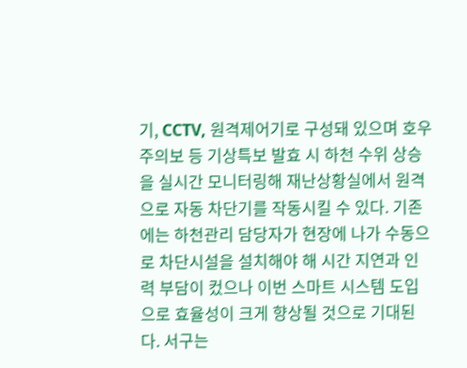기, CCTV, 원격제어기로 구성돼 있으며 호우주의보 등 기상특보 발효 시 하천 수위 상승을 실시간 모니터링해 재난상황실에서 원격으로 자동 차단기를 작동시킬 수 있다. 기존에는 하천관리 담당자가 현장에 나가 수동으로 차단시설을 설치해야 해 시간 지연과 인력 부담이 컸으나 이번 스마트 시스템 도입으로 효율성이 크게 향상될 것으로 기대된다. 서구는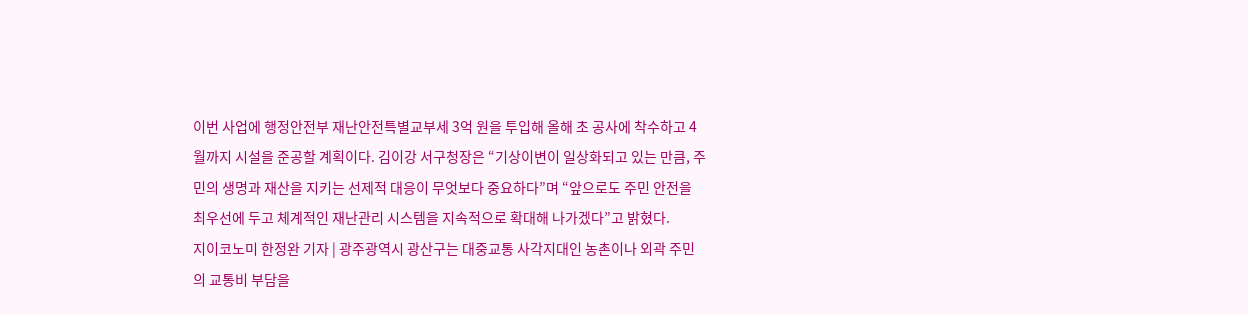이번 사업에 행정안전부 재난안전특별교부세 3억 원을 투입해 올해 초 공사에 착수하고 4월까지 시설을 준공할 계획이다. 김이강 서구청장은 “기상이변이 일상화되고 있는 만큼, 주민의 생명과 재산을 지키는 선제적 대응이 무엇보다 중요하다”며 “앞으로도 주민 안전을 최우선에 두고 체계적인 재난관리 시스템을 지속적으로 확대해 나가겠다”고 밝혔다.
지이코노미 한정완 기자 | 광주광역시 광산구는 대중교통 사각지대인 농촌이나 외곽 주민의 교통비 부담을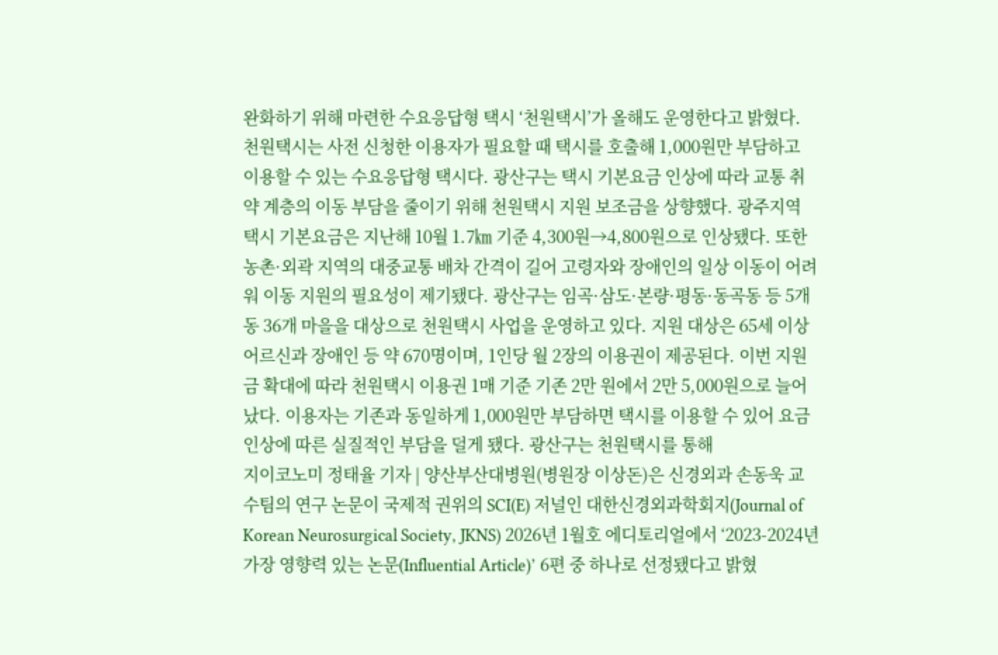완화하기 위해 마련한 수요응답형 택시 ‘천원택시’가 올해도 운영한다고 밝혔다. 천원택시는 사전 신청한 이용자가 필요할 때 택시를 호출해 1,000원만 부담하고 이용할 수 있는 수요응답형 택시다. 광산구는 택시 기본요금 인상에 따라 교통 취약 계층의 이동 부담을 줄이기 위해 천원택시 지원 보조금을 상향했다. 광주지역 택시 기본요금은 지난해 10월 1.7㎞ 기준 4,300원→4,800원으로 인상됐다. 또한 농촌·외곽 지역의 대중교통 배차 간격이 길어 고령자와 장애인의 일상 이동이 어려워 이동 지원의 필요성이 제기됐다. 광산구는 임곡·삼도·본량·평동·동곡동 등 5개 동 36개 마을을 대상으로 천원택시 사업을 운영하고 있다. 지원 대상은 65세 이상 어르신과 장애인 등 약 670명이며, 1인당 월 2장의 이용권이 제공된다. 이번 지원금 확대에 따라 천원택시 이용권 1매 기준 기존 2만 원에서 2만 5,000원으로 늘어났다. 이용자는 기존과 동일하게 1,000원만 부담하면 택시를 이용할 수 있어 요금 인상에 따른 실질적인 부담을 덜게 됐다. 광산구는 천원택시를 통해
지이코노미 정태율 기자 | 양산부산대병원(병원장 이상돈)은 신경외과 손동욱 교수팀의 연구 논문이 국제적 권위의 SCI(E) 저널인 대한신경외과학회지(Journal of Korean Neurosurgical Society, JKNS) 2026년 1월호 에디토리얼에서 ‘2023-2024년 가장 영향력 있는 논문(Influential Article)’ 6편 중 하나로 선정됐다고 밝혔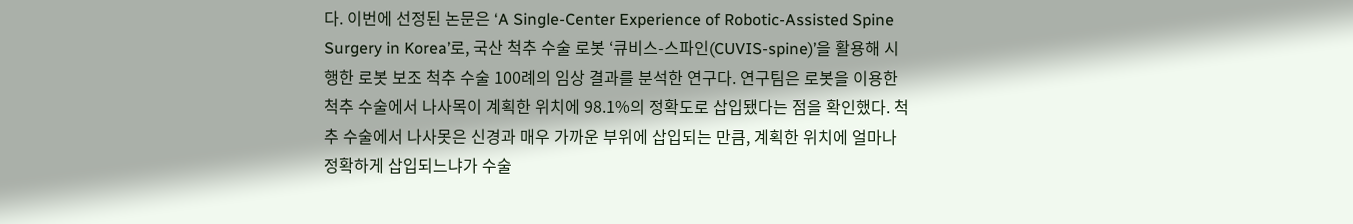다. 이번에 선정된 논문은 ‘A Single-Center Experience of Robotic-Assisted Spine Surgery in Korea’로, 국산 척추 수술 로봇 ‘큐비스-스파인(CUVIS-spine)’을 활용해 시행한 로봇 보조 척추 수술 100례의 임상 결과를 분석한 연구다. 연구팀은 로봇을 이용한 척추 수술에서 나사목이 계획한 위치에 98.1%의 정확도로 삽입됐다는 점을 확인했다. 척추 수술에서 나사못은 신경과 매우 가까운 부위에 삽입되는 만큼, 계획한 위치에 얼마나 정확하게 삽입되느냐가 수술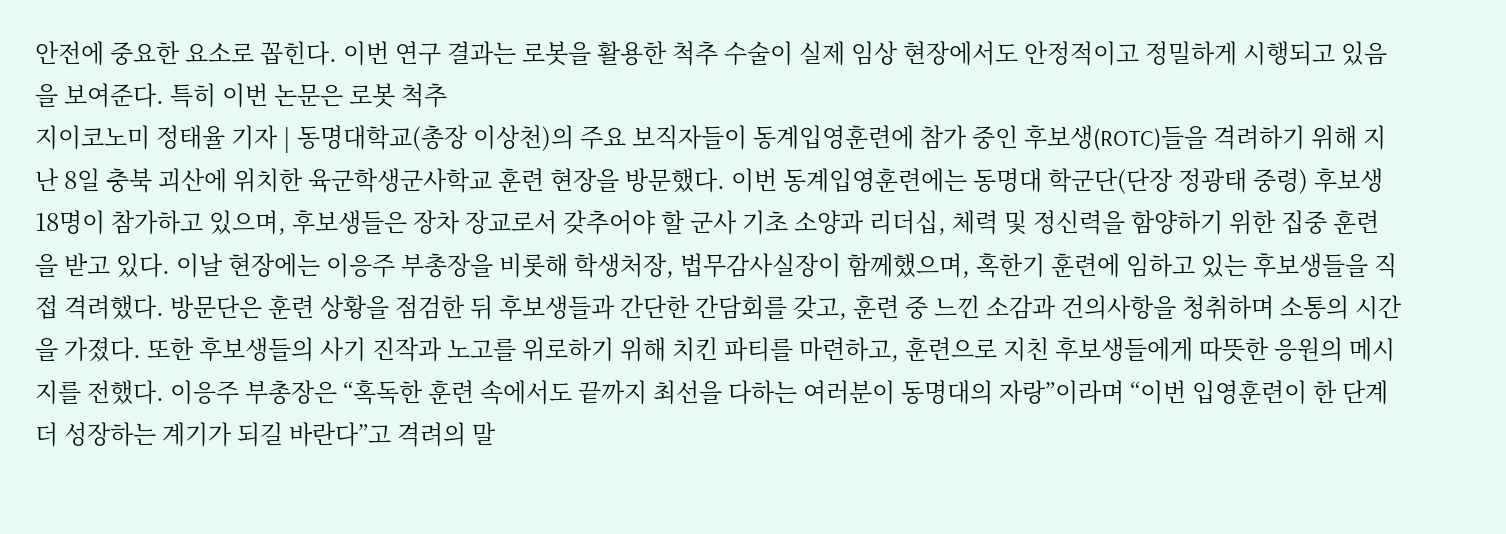안전에 중요한 요소로 꼽힌다. 이번 연구 결과는 로봇을 활용한 척추 수술이 실제 임상 현장에서도 안정적이고 정밀하게 시행되고 있음을 보여준다. 특히 이번 논문은 로봇 척추
지이코노미 정태율 기자 | 동명대학교(총장 이상천)의 주요 보직자들이 동계입영훈련에 참가 중인 후보생(ROTC)들을 격려하기 위해 지난 8일 충북 괴산에 위치한 육군학생군사학교 훈련 현장을 방문했다. 이번 동계입영훈련에는 동명대 학군단(단장 정광태 중령) 후보생 18명이 참가하고 있으며, 후보생들은 장차 장교로서 갖추어야 할 군사 기초 소양과 리더십, 체력 및 정신력을 함양하기 위한 집중 훈련을 받고 있다. 이날 현장에는 이응주 부총장을 비롯해 학생처장, 법무감사실장이 함께했으며, 혹한기 훈련에 임하고 있는 후보생들을 직접 격려했다. 방문단은 훈련 상황을 점검한 뒤 후보생들과 간단한 간담회를 갖고, 훈련 중 느낀 소감과 건의사항을 청취하며 소통의 시간을 가졌다. 또한 후보생들의 사기 진작과 노고를 위로하기 위해 치킨 파티를 마련하고, 훈련으로 지친 후보생들에게 따뜻한 응원의 메시지를 전했다. 이응주 부총장은 “혹독한 훈련 속에서도 끝까지 최선을 다하는 여러분이 동명대의 자랑”이라며 “이번 입영훈련이 한 단계 더 성장하는 계기가 되길 바란다”고 격려의 말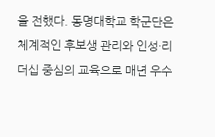을 전했다. 동명대학교 학군단은 체계적인 후보생 관리와 인성·리더십 중심의 교육으로 매년 우수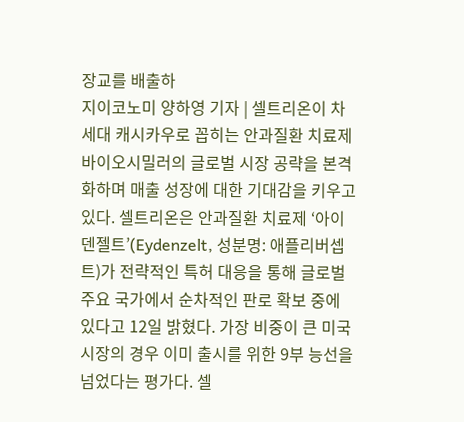장교를 배출하
지이코노미 양하영 기자 | 셀트리온이 차세대 캐시카우로 꼽히는 안과질환 치료제 바이오시밀러의 글로벌 시장 공략을 본격화하며 매출 성장에 대한 기대감을 키우고 있다. 셀트리온은 안과질환 치료제 ‘아이덴젤트’(Eydenzelt, 성분명: 애플리버셉트)가 전략적인 특허 대응을 통해 글로벌 주요 국가에서 순차적인 판로 확보 중에 있다고 12일 밝혔다. 가장 비중이 큰 미국 시장의 경우 이미 출시를 위한 9부 능선을 넘었다는 평가다. 셀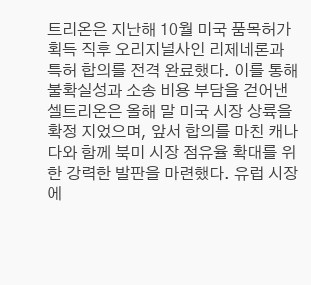트리온은 지난해 10월 미국 품목허가 획득 직후 오리지널사인 리제네론과 특허 합의를 전격 완료했다. 이를 통해 불확실성과 소송 비용 부담을 걷어낸 셀트리온은 올해 말 미국 시장 상륙을 확정 지었으며, 앞서 합의를 마친 캐나다와 함께 북미 시장 점유율 확대를 위한 강력한 발판을 마련했다. 유럽 시장에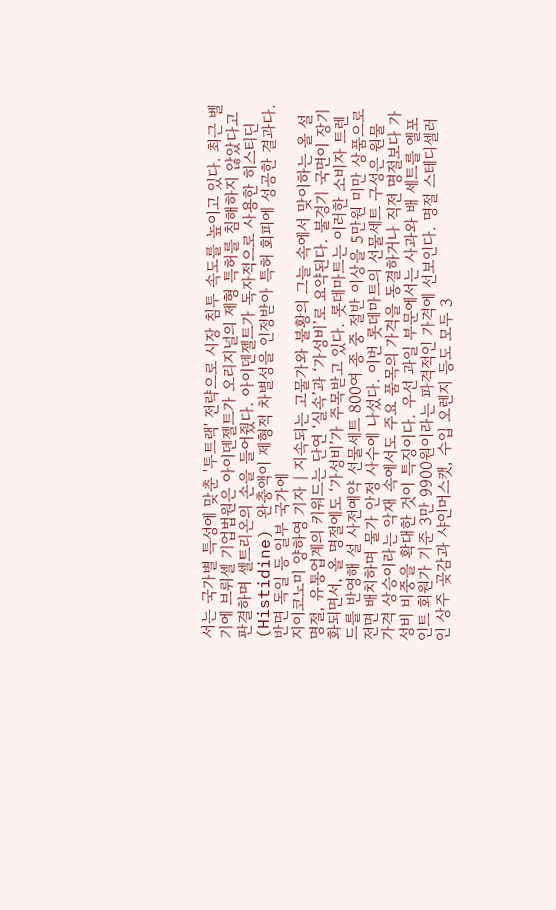서는 국가별 특성에 맞춘 '투트랙' 전략으로 시장 침투 속도를 높이고 있다. 최근 벨기에 브뤼셀 기업법원은 아이덴젤트가 오리지널의 제형 특허를 침해하지 않았다고 판결하며 셀트리온의 손을 들어줬다. 아이덴젤트가 독자적으로 사용한 히스티딘(Histidine) 완충액이 제형적 차별성을 인정받아 특허 회피에 성공한 결과다. 반면 독일 등 일부 국가에
지이코노미 양하영 기자 | 지속되는 고물가와 불황의 그늘 속에서 맞이하는 올 설 명절, 유통업계의 키워드는 단연 ‘실속’과 ‘가성비’로 요약된다. 불경기 국면이 장기화되면서, 올 명절에도 ‘가성비’가 주목받고 있다. 롯데마트는 이러한 소비자 트렌드를 반영해 설 사전예약 선물세트 800여 종 중 절반 이상을 5만원 미만 상품으로 전면 배치하며 물가 안정 사수에 나섰다. 이번 롯데마트의 선물세트 구성은 원물 가격 상승이라는 악재 속에서도 주요 품목의 가격을 동결하거나 직전 명절보다 가성비 비중을 확대한 것이 특징이다. 우선 과일 부문에서는 사과와 배 세트를 엘포인트 회원가 기준 3만 9900원이라는 파격적인 가격에 선보인다. 명절 스테디셀러인 상주 곶감과 샤인머스캣, 수입 오렌지 등도 모두 3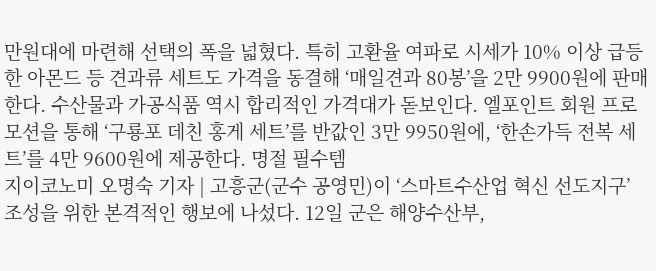만원대에 마련해 선택의 폭을 넓혔다. 특히 고환율 여파로 시세가 10% 이상 급등한 아몬드 등 견과류 세트도 가격을 동결해 ‘매일견과 80봉’을 2만 9900원에 판매한다. 수산물과 가공식품 역시 합리적인 가격대가 돋보인다. 엘포인트 회원 프로모션을 통해 ‘구룡포 데친 홍게 세트’를 반값인 3만 9950원에, ‘한손가득 전복 세트’를 4만 9600원에 제공한다. 명절 필수템
지이코노미 오명숙 기자 | 고흥군(군수 공영민)이 ‘스마트수산업 혁신 선도지구’ 조성을 위한 본격적인 행보에 나섰다. 12일 군은 해양수산부,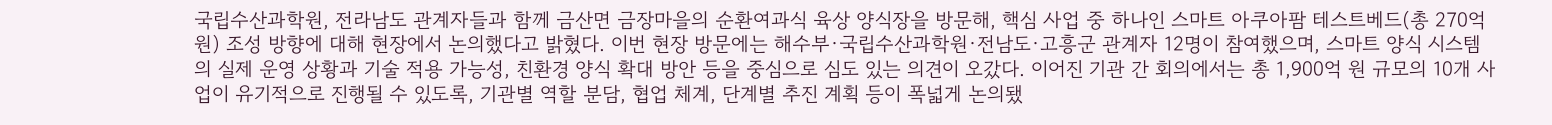국립수산과학원, 전라남도 관계자들과 함께 금산면 금장마을의 순환여과식 육상 양식장을 방문해, 핵심 사업 중 하나인 스마트 아쿠아팜 테스트베드(총 270억 원) 조성 방향에 대해 현장에서 논의했다고 밝혔다. 이번 현장 방문에는 해수부·국립수산과학원·전남도·고흥군 관계자 12명이 참여했으며, 스마트 양식 시스템의 실제 운영 상황과 기술 적용 가능성, 친환경 양식 확대 방안 등을 중심으로 심도 있는 의견이 오갔다. 이어진 기관 간 회의에서는 총 1,900억 원 규모의 10개 사업이 유기적으로 진행될 수 있도록, 기관별 역할 분담, 협업 체계, 단계별 추진 계획 등이 폭넓게 논의됐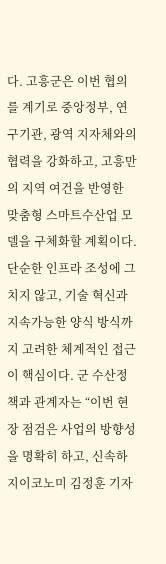다. 고흥군은 이번 협의를 계기로 중앙정부, 연구기관, 광역 지자체와의 협력을 강화하고, 고흥만의 지역 여건을 반영한 맞춤형 스마트수산업 모델을 구체화할 계획이다. 단순한 인프라 조성에 그치지 않고, 기술 혁신과 지속가능한 양식 방식까지 고려한 체계적인 접근이 핵심이다. 군 수산정책과 관계자는 “이번 현장 점검은 사업의 방향성을 명확히 하고, 신속하
지이코노미 김정훈 기자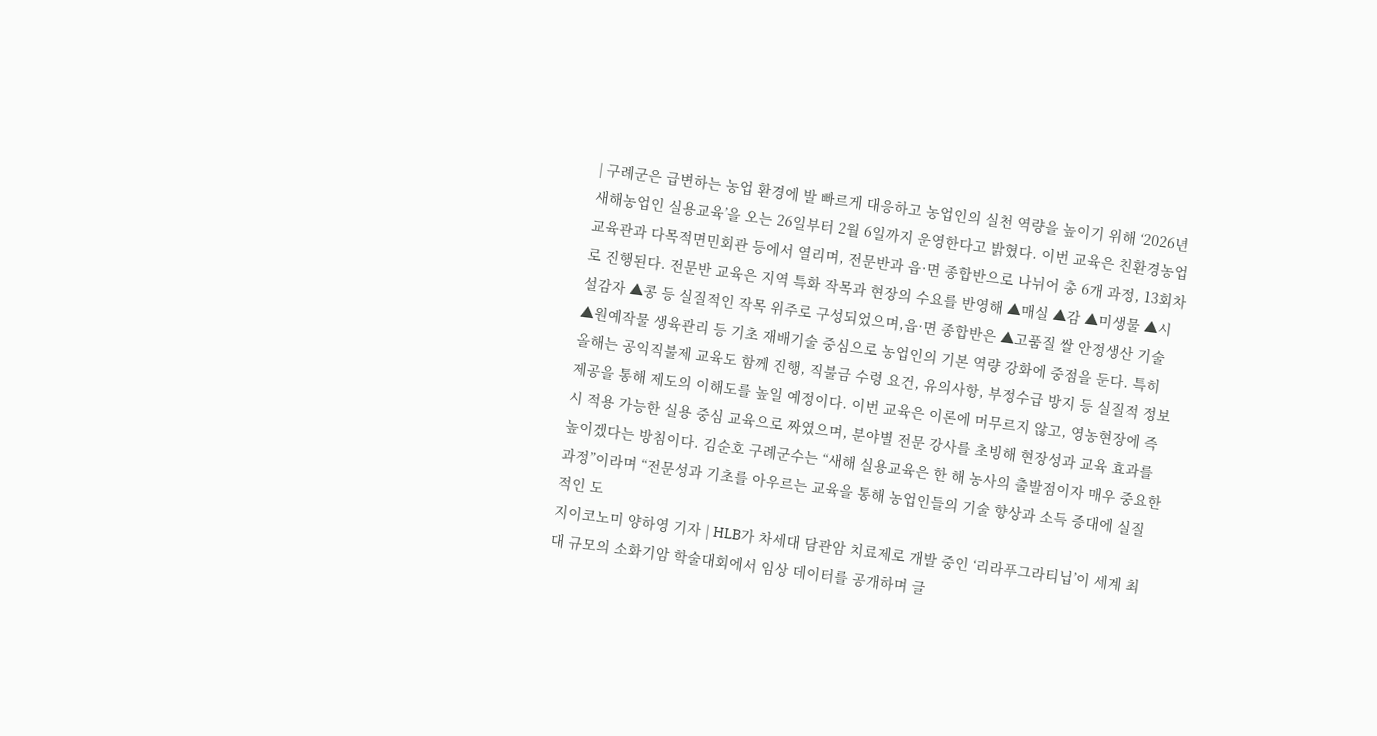| 구례군은 급변하는 농업 환경에 발 빠르게 대응하고 농업인의 실천 역량을 높이기 위해 ‘2026년 새해농업인 실용교육’을 오는 26일부터 2월 6일까지 운영한다고 밝혔다. 이번 교육은 친환경농업교육관과 다목적면민회관 등에서 열리며, 전문반과 읍·면 종합반으로 나뉘어 총 6개 과정, 13회차로 진행된다. 전문반 교육은 지역 특화 작목과 현장의 수요를 반영해 ▲매실 ▲감 ▲미생물 ▲시설감자 ▲콩 등 실질적인 작목 위주로 구성되었으며,읍·면 종합반은 ▲고품질 쌀 안정생산 기술 ▲원예작물 생육관리 등 기초 재배기술 중심으로 농업인의 기본 역량 강화에 중점을 둔다. 특히 올해는 공익직불제 교육도 함께 진행, 직불금 수령 요건, 유의사항, 부정수급 방지 등 실질적 정보 제공을 통해 제도의 이해도를 높일 예정이다. 이번 교육은 이론에 머무르지 않고, 영농현장에 즉시 적용 가능한 실용 중심 교육으로 짜였으며, 분야별 전문 강사를 초빙해 현장성과 교육 효과를 높이겠다는 방침이다. 김순호 구례군수는 “새해 실용교육은 한 해 농사의 출발점이자 매우 중요한 과정”이라며 “전문성과 기초를 아우르는 교육을 통해 농업인들의 기술 향상과 소득 증대에 실질적인 도
지이코노미 양하영 기자 | HLB가 차세대 담관암 치료제로 개발 중인 ‘리라푸그라티닙’이 세계 최대 규모의 소화기암 학술대회에서 임상 데이터를 공개하며 글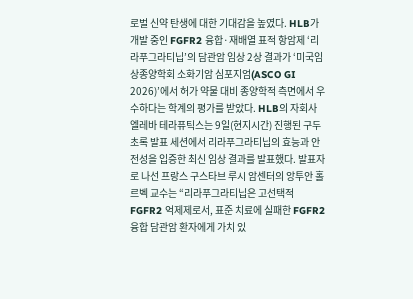로벌 신약 탄생에 대한 기대감을 높였다. HLB가 개발 중인 FGFR2 융합·재배열 표적 항암제 ‘리라푸그라티닙’의 담관암 임상 2상 결과가 ‘미국임상종양학회 소화기암 심포지엄(ASCO GI 2026)’에서 허가 약물 대비 종양학적 측면에서 우수하다는 학계의 평가를 받았다. HLB의 자회사 엘레바 테라퓨틱스는 9일(현지시간) 진행된 구두 초록 발표 세션에서 리라푸그라티닙의 효능과 안전성을 입증한 최신 임상 결과를 발표했다. 발표자로 나선 프랑스 구스타브 루시 암센터의 앙투안 홀르벡 교수는 “리라푸그라티닙은 고선택적 FGFR2 억제제로서, 표준 치료에 실패한 FGFR2 융합 담관암 환자에게 가치 있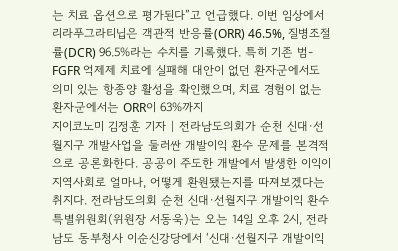는 치료 옵션으로 평가된다”고 언급했다. 이번 임상에서 리라푸그라티닙은 객관적 반응률(ORR) 46.5%, 질병조절률(DCR) 96.5%라는 수치를 기록했다. 특히 기존 범-FGFR 억제제 치료에 실패해 대안이 없던 환자군에서도 의미 있는 항종양 활성을 확인했으며, 치료 경험이 없는 환자군에서는 ORR이 63%까지
지이코노미 김정훈 기자 | 전라남도의회가 순천 신대·선월지구 개발사업을 둘러싼 개발이익 환수 문제를 본격적으로 공론화한다. 공공이 주도한 개발에서 발생한 이익이 지역사회로 얼마나, 어떻게 환원됐는지를 따져보겠다는 취지다. 전라남도의회 순천 신대·선월지구 개발이익 환수 특별위원회(위원장 서동욱)는 오는 14일 오후 2시, 전라남도 동부청사 이순신강당에서 ‘신대·선월지구 개발이익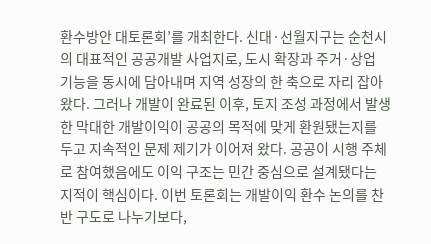환수방안 대토론회’를 개최한다. 신대·선월지구는 순천시의 대표적인 공공개발 사업지로, 도시 확장과 주거·상업 기능을 동시에 담아내며 지역 성장의 한 축으로 자리 잡아왔다. 그러나 개발이 완료된 이후, 토지 조성 과정에서 발생한 막대한 개발이익이 공공의 목적에 맞게 환원됐는지를 두고 지속적인 문제 제기가 이어져 왔다. 공공이 시행 주체로 참여했음에도 이익 구조는 민간 중심으로 설계됐다는 지적이 핵심이다. 이번 토론회는 개발이익 환수 논의를 찬반 구도로 나누기보다,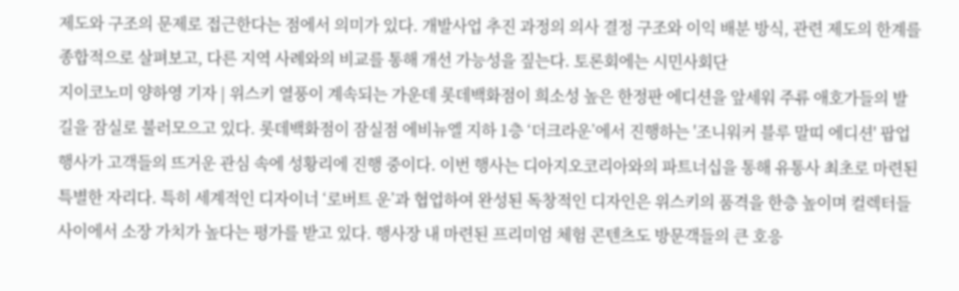제도와 구조의 문제로 접근한다는 점에서 의미가 있다. 개발사업 추진 과정의 의사 결정 구조와 이익 배분 방식, 관련 제도의 한계를 종합적으로 살펴보고, 다른 지역 사례와의 비교를 통해 개선 가능성을 짚는다. 토론회에는 시민사회단
지이코노미 양하영 기자 | 위스키 열풍이 계속되는 가운데 롯데백화점이 희소성 높은 한정판 에디션을 앞세워 주류 애호가들의 발길을 잠실로 불러모으고 있다. 롯데백화점이 잠실점 에비뉴엘 지하 1층 ‘더크라운’에서 진행하는 '조니워커 블루 말띠 에디션' 팝업행사가 고객들의 뜨거운 관심 속에 성황리에 진행 중이다. 이번 행사는 디아지오코리아와의 파트너십을 통해 유통사 최초로 마련된 특별한 자리다. 특히 세계적인 디자이너 ‘로버트 운’과 협업하여 완성된 독창적인 디자인은 위스키의 품격을 한층 높이며 컬렉터들 사이에서 소장 가치가 높다는 평가를 받고 있다. 행사장 내 마련된 프리미엄 체험 콘텐츠도 방문객들의 큰 호응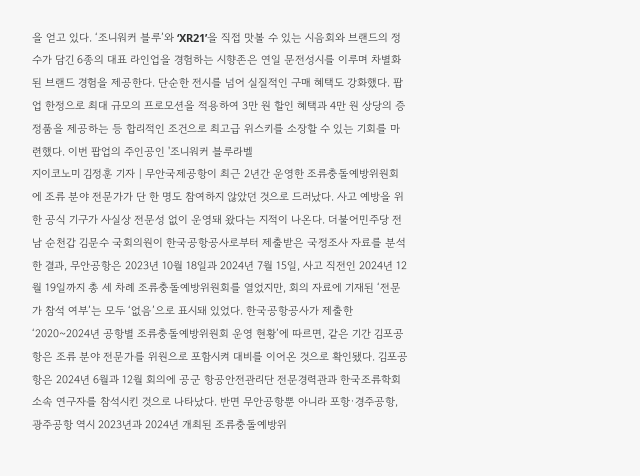을 얻고 있다. ‘조니워커 블루’와 ‘XR21’을 직접 맛볼 수 있는 시음회와 브랜드의 정수가 담긴 6종의 대표 라인업을 경험하는 시향존은 연일 문전성시를 이루며 차별화된 브랜드 경험을 제공한다. 단순한 전시를 넘어 실질적인 구매 혜택도 강화했다. 팝업 한정으로 최대 규모의 프로모션을 적용하여 3만 원 할인 혜택과 4만 원 상당의 증정품을 제공하는 등 합리적인 조건으로 최고급 위스키를 소장할 수 있는 기회를 마련했다. 이번 팝업의 주인공인 '조니워커 블루라벨
지이코노미 김정훈 기자 | 무안국제공항이 최근 2년간 운영한 조류충돌예방위원회에 조류 분야 전문가가 단 한 명도 참여하지 않았던 것으로 드러났다. 사고 예방을 위한 공식 기구가 사실상 전문성 없이 운영돼 왔다는 지적이 나온다. 더불어민주당 전남 순천갑 김문수 국회의원이 한국공항공사로부터 제출받은 국정조사 자료를 분석한 결과, 무안공항은 2023년 10월 18일과 2024년 7월 15일, 사고 직전인 2024년 12월 19일까지 총 세 차례 조류충돌예방위원회를 열었지만, 회의 자료에 기재된 ‘전문가 참석 여부’는 모두 ‘없음’으로 표시돼 있었다. 한국공항공사가 제출한 ‘2020~2024년 공항별 조류충돌예방위원회 운영 현황’에 따르면, 같은 기간 김포공항은 조류 분야 전문가를 위원으로 포함시켜 대비를 이어온 것으로 확인됐다. 김포공항은 2024년 6월과 12월 회의에 공군 항공안전관리단 전문경력관과 한국조류학회 소속 연구자를 참석시킨 것으로 나타났다. 반면 무안공항뿐 아니라 포항·경주공항, 광주공항 역시 2023년과 2024년 개최된 조류충돌예방위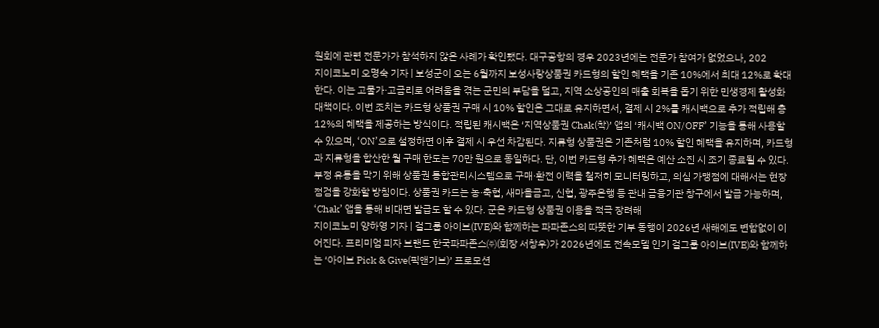원회에 관련 전문가가 참석하지 않은 사례가 확인됐다. 대구공항의 경우 2023년에는 전문가 참여가 없었으나, 202
지이코노미 오명숙 기자 | 보성군이 오는 6월까지 보성사랑상품권 카드형의 할인 혜택을 기존 10%에서 최대 12%로 확대한다. 이는 고물가·고금리로 어려움을 겪는 군민의 부담을 덜고, 지역 소상공인의 매출 회복을 돕기 위한 민생경제 활성화 대책이다. 이번 조치는 카드형 상품권 구매 시 10% 할인은 그대로 유지하면서, 결제 시 2%를 캐시백으로 추가 적립해 총 12%의 혜택을 제공하는 방식이다. 적립된 캐시백은 ‘지역상품권 Chak(착)’ 앱의 ‘캐시백 ON/OFF’ 기능을 통해 사용할 수 있으며, ‘ON’으로 설정하면 이후 결제 시 우선 차감된다. 지류형 상품권은 기존처럼 10% 할인 혜택을 유지하며, 카드형과 지류형을 합산한 월 구매 한도는 70만 원으로 동일하다. 단, 이번 카드형 추가 혜택은 예산 소진 시 조기 종료될 수 있다. 부정 유통을 막기 위해 상품권 통합관리시스템으로 구매·환전 이력을 철저히 모니터링하고, 의심 가맹점에 대해서는 현장 점검을 강화할 방침이다. 상품권 카드는 농·축협, 새마을금고, 신협, 광주은행 등 관내 금융기관 창구에서 발급 가능하며, ‘Chak’ 앱을 통해 비대면 발급도 할 수 있다. 군은 카드형 상품권 이용을 적극 장려해
지이코노미 양하영 기자 | 걸그룹 아이브(IVE)와 함께하는 파파존스의 따뜻한 기부 동행이 2026년 새해에도 변함없이 이어진다. 프리미엄 피자 브랜드 한국파파존스㈜(회장 서창우)가 2026년에도 전속모델 인기 걸그룹 아이브(IVE)와 함께하는 ‘아이브 Pick & Give(픽앤기브)’ 프로모션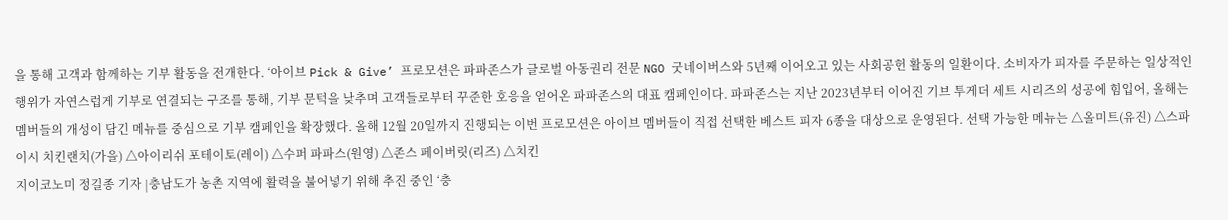을 통해 고객과 함께하는 기부 활동을 전개한다. ‘아이브 Pick & Give’ 프로모션은 파파존스가 글로벌 아동권리 전문 NGO 굿네이버스와 5년째 이어오고 있는 사회공헌 활동의 일환이다. 소비자가 피자를 주문하는 일상적인 행위가 자연스럽게 기부로 연결되는 구조를 통해, 기부 문턱을 낮추며 고객들로부터 꾸준한 호응을 얻어온 파파존스의 대표 캠페인이다. 파파존스는 지난 2023년부터 이어진 기브 투게더 세트 시리즈의 성공에 힘입어, 올해는 멤버들의 개성이 담긴 메뉴를 중심으로 기부 캠페인을 확장했다. 올해 12월 20일까지 진행되는 이번 프로모션은 아이브 멤버들이 직접 선택한 베스트 피자 6종을 대상으로 운영된다. 선택 가능한 메뉴는 △올미트(유진) △스파이시 치킨랜치(가을) △아이리쉬 포테이토(레이) △수퍼 파파스(원영) △존스 페이버릿(리즈) △치킨
지이코노미 정길종 기자 |충남도가 농촌 지역에 활력을 불어넣기 위해 추진 중인 ‘충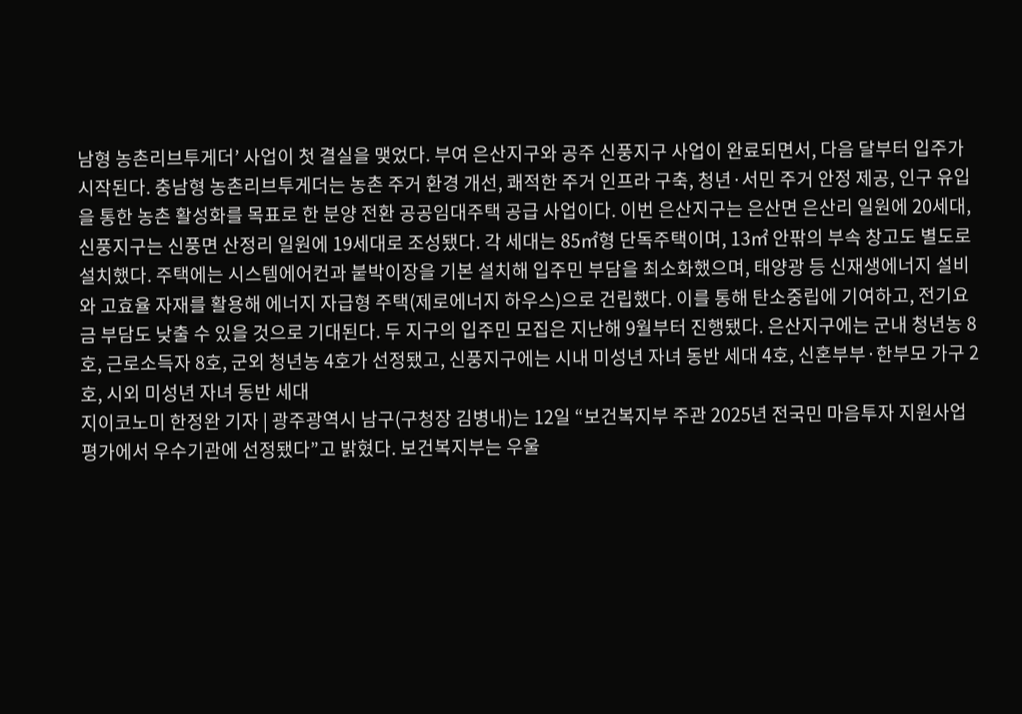남형 농촌리브투게더’ 사업이 첫 결실을 맺었다. 부여 은산지구와 공주 신풍지구 사업이 완료되면서, 다음 달부터 입주가 시작된다. 충남형 농촌리브투게더는 농촌 주거 환경 개선, 쾌적한 주거 인프라 구축, 청년·서민 주거 안정 제공, 인구 유입을 통한 농촌 활성화를 목표로 한 분양 전환 공공임대주택 공급 사업이다. 이번 은산지구는 은산면 은산리 일원에 20세대, 신풍지구는 신풍면 산정리 일원에 19세대로 조성됐다. 각 세대는 85㎡형 단독주택이며, 13㎡ 안팎의 부속 창고도 별도로 설치했다. 주택에는 시스템에어컨과 붙박이장을 기본 설치해 입주민 부담을 최소화했으며, 태양광 등 신재생에너지 설비와 고효율 자재를 활용해 에너지 자급형 주택(제로에너지 하우스)으로 건립했다. 이를 통해 탄소중립에 기여하고, 전기요금 부담도 낮출 수 있을 것으로 기대된다. 두 지구의 입주민 모집은 지난해 9월부터 진행됐다. 은산지구에는 군내 청년농 8호, 근로소득자 8호, 군외 청년농 4호가 선정됐고, 신풍지구에는 시내 미성년 자녀 동반 세대 4호, 신혼부부·한부모 가구 2호, 시외 미성년 자녀 동반 세대
지이코노미 한정완 기자 | 광주광역시 남구(구청장 김병내)는 12일 “보건복지부 주관 2025년 전국민 마음투자 지원사업 평가에서 우수기관에 선정됐다”고 밝혔다. 보건복지부는 우울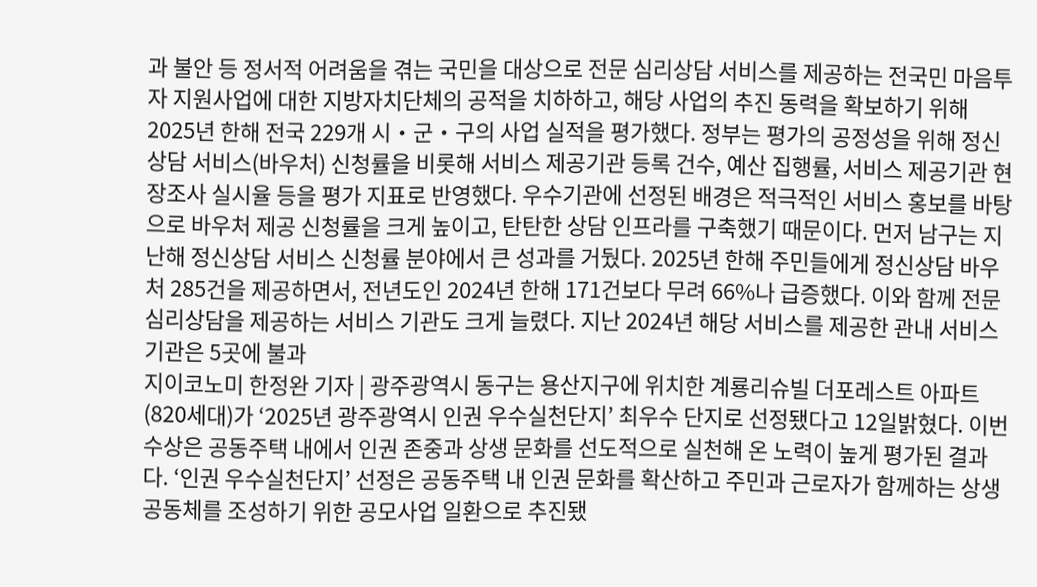과 불안 등 정서적 어려움을 겪는 국민을 대상으로 전문 심리상담 서비스를 제공하는 전국민 마음투자 지원사업에 대한 지방자치단체의 공적을 치하하고, 해당 사업의 추진 동력을 확보하기 위해 2025년 한해 전국 229개 시‧군‧구의 사업 실적을 평가했다. 정부는 평가의 공정성을 위해 정신 상담 서비스(바우처) 신청률을 비롯해 서비스 제공기관 등록 건수, 예산 집행률, 서비스 제공기관 현장조사 실시율 등을 평가 지표로 반영했다. 우수기관에 선정된 배경은 적극적인 서비스 홍보를 바탕으로 바우처 제공 신청률을 크게 높이고, 탄탄한 상담 인프라를 구축했기 때문이다. 먼저 남구는 지난해 정신상담 서비스 신청률 분야에서 큰 성과를 거뒀다. 2025년 한해 주민들에게 정신상담 바우처 285건을 제공하면서, 전년도인 2024년 한해 171건보다 무려 66%나 급증했다. 이와 함께 전문 심리상담을 제공하는 서비스 기관도 크게 늘렸다. 지난 2024년 해당 서비스를 제공한 관내 서비스 기관은 5곳에 불과
지이코노미 한정완 기자 | 광주광역시 동구는 용산지구에 위치한 계룡리슈빌 더포레스트 아파트(820세대)가 ‘2025년 광주광역시 인권 우수실천단지’ 최우수 단지로 선정됐다고 12일밝혔다. 이번 수상은 공동주택 내에서 인권 존중과 상생 문화를 선도적으로 실천해 온 노력이 높게 평가된 결과다. ‘인권 우수실천단지’ 선정은 공동주택 내 인권 문화를 확산하고 주민과 근로자가 함께하는 상생 공동체를 조성하기 위한 공모사업 일환으로 추진됐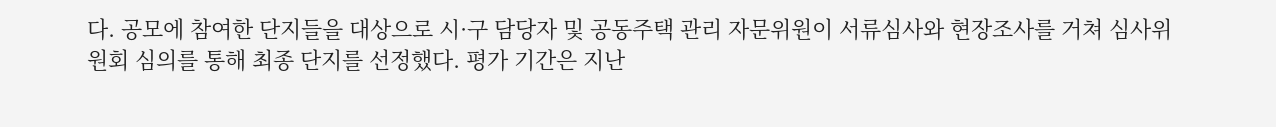다. 공모에 참여한 단지들을 대상으로 시·구 담당자 및 공동주택 관리 자문위원이 서류심사와 현장조사를 거쳐 심사위원회 심의를 통해 최종 단지를 선정했다. 평가 기간은 지난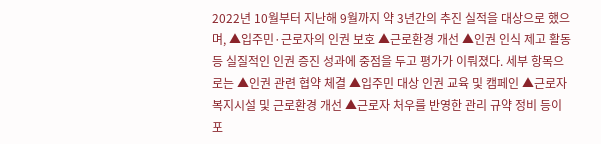2022년 10월부터 지난해 9월까지 약 3년간의 추진 실적을 대상으로 했으며, ▲입주민·근로자의 인권 보호 ▲근로환경 개선 ▲인권 인식 제고 활동 등 실질적인 인권 증진 성과에 중점을 두고 평가가 이뤄졌다. 세부 항목으로는 ▲인권 관련 협약 체결 ▲입주민 대상 인권 교육 및 캠페인 ▲근로자 복지시설 및 근로환경 개선 ▲근로자 처우를 반영한 관리 규약 정비 등이 포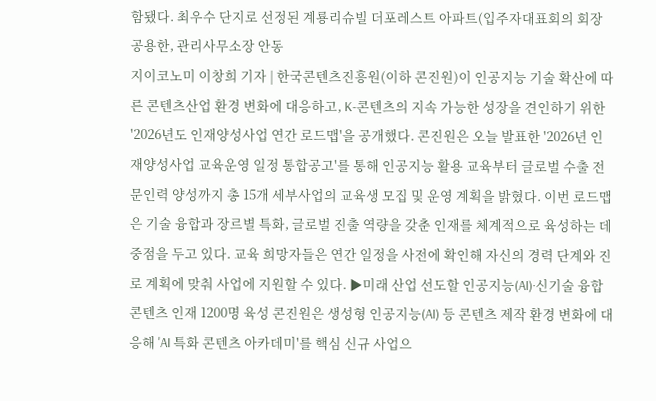함됐다. 최우수 단지로 선정된 계룡리슈빌 더포레스트 아파트(입주자대표회의 회장 공용한, 관리사무소장 안동
지이코노미 이창희 기자 | 한국콘텐츠진흥원(이하 콘진원)이 인공지능 기술 확산에 따른 콘텐츠산업 환경 변화에 대응하고, K-콘텐츠의 지속 가능한 성장을 견인하기 위한 '2026년도 인재양성사업 연간 로드맵'을 공개했다. 콘진원은 오늘 발표한 '2026년 인재양성사업 교육운영 일정 통합공고'를 통해 인공지능 활용 교육부터 글로벌 수출 전문인력 양성까지 총 15개 세부사업의 교육생 모집 및 운영 계획을 밝혔다. 이번 로드맵은 기술 융합과 장르별 특화, 글로벌 진출 역량을 갖춘 인재를 체계적으로 육성하는 데 중점을 두고 있다. 교육 희망자들은 연간 일정을 사전에 확인해 자신의 경력 단계와 진로 계획에 맞춰 사업에 지원할 수 있다. ▶미래 산업 선도할 인공지능(AI)·신기술 융합 콘텐츠 인재 1200명 육성 콘진원은 생성형 인공지능(AI) 등 콘텐츠 제작 환경 변화에 대응해 'AI 특화 콘텐츠 아카데미'를 핵심 신규 사업으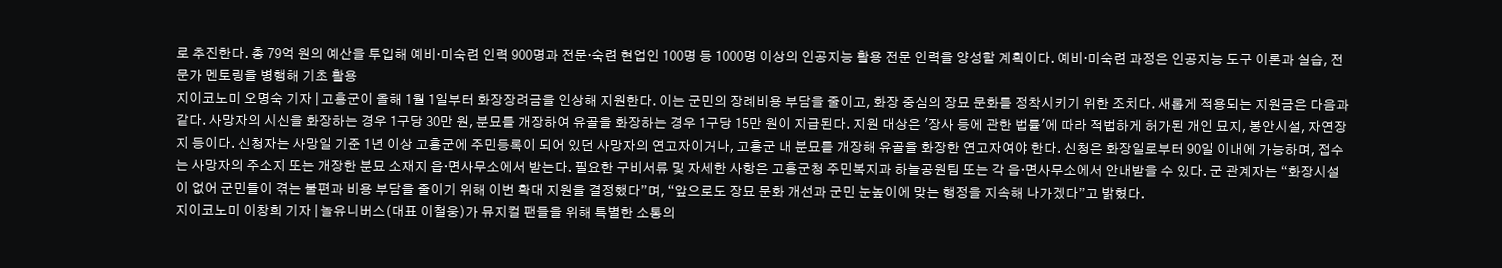로 추진한다. 총 79억 원의 예산을 투입해 예비·미숙련 인력 900명과 전문·숙련 현업인 100명 등 1000명 이상의 인공지능 활용 전문 인력을 양성할 계획이다. 예비·미숙련 과정은 인공지능 도구 이론과 실습, 전문가 멘토링을 병행해 기초 활용
지이코노미 오명숙 기자 | 고흥군이 올해 1월 1일부터 화장장려금을 인상해 지원한다. 이는 군민의 장례비용 부담을 줄이고, 화장 중심의 장묘 문화를 정착시키기 위한 조치다. 새롭게 적용되는 지원금은 다음과 같다. 사망자의 시신을 화장하는 경우 1구당 30만 원, 분묘를 개장하여 유골을 화장하는 경우 1구당 15만 원이 지급된다. 지원 대상은 '장사 등에 관한 법률'에 따라 적법하게 허가된 개인 묘지, 봉안시설, 자연장지 등이다. 신청자는 사망일 기준 1년 이상 고흥군에 주민등록이 되어 있던 사망자의 연고자이거나, 고흥군 내 분묘를 개장해 유골을 화장한 연고자여야 한다. 신청은 화장일로부터 90일 이내에 가능하며, 접수는 사망자의 주소지 또는 개장한 분묘 소재지 읍·면사무소에서 받는다. 필요한 구비서류 및 자세한 사항은 고흥군청 주민복지과 하늘공원팀 또는 각 읍·면사무소에서 안내받을 수 있다. 군 관계자는 “화장시설이 없어 군민들이 겪는 불편과 비용 부담을 줄이기 위해 이번 확대 지원을 결정했다”며, “앞으로도 장묘 문화 개선과 군민 눈높이에 맞는 행정을 지속해 나가겠다”고 밝혔다.
지이코노미 이창희 기자 | 놀유니버스(대표 이철웅)가 뮤지컬 팬들을 위해 특별한 소통의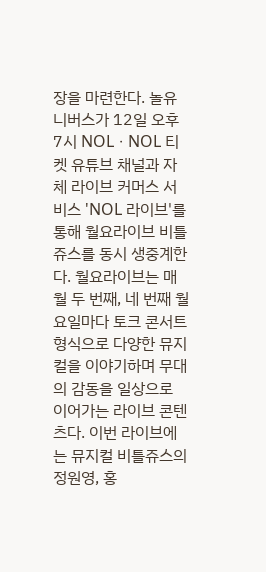장을 마련한다. 놀유니버스가 12일 오후 7시 NOLㆍNOL 티켓 유튜브 채널과 자체 라이브 커머스 서비스 'NOL 라이브'를 통해 월요라이브 비틀쥬스를 동시 생중계한다. 월요라이브는 매월 두 번째, 네 번째 월요일마다 토크 콘서트 형식으로 다양한 뮤지컬을 이야기하며 무대의 감동을 일상으로 이어가는 라이브 콘텐츠다. 이번 라이브에는 뮤지컬 비틀쥬스의 정원영, 홍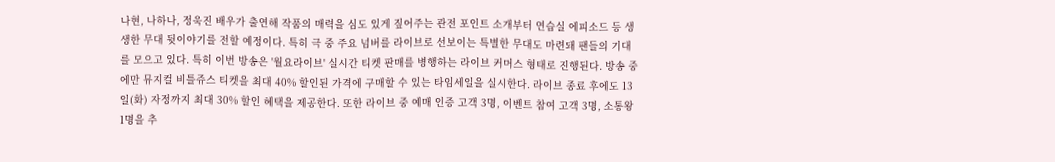나현, 나하나, 정욱진 배우가 출연해 작품의 매력을 심도 있게 짚어주는 관전 포인트 소개부터 연습실 에피소드 등 생생한 무대 뒷이야기를 전할 예정이다. 특히 극 중 주요 넘버를 라이브로 선보이는 특별한 무대도 마련돼 팬들의 기대를 모으고 있다. 특히 이번 방송은 '월요라이브' 실시간 티켓 판매를 병행하는 라이브 커머스 형태로 진행된다. 방송 중에만 뮤지컬 비틀쥬스 티켓을 최대 40% 할인된 가격에 구매할 수 있는 타임세일을 실시한다. 라이브 종료 후에도 13일(화) 자정까지 최대 30% 할인 혜택을 제공한다. 또한 라이브 중 예매 인증 고객 3명, 이벤트 참여 고객 3명, 소통왕 1명을 추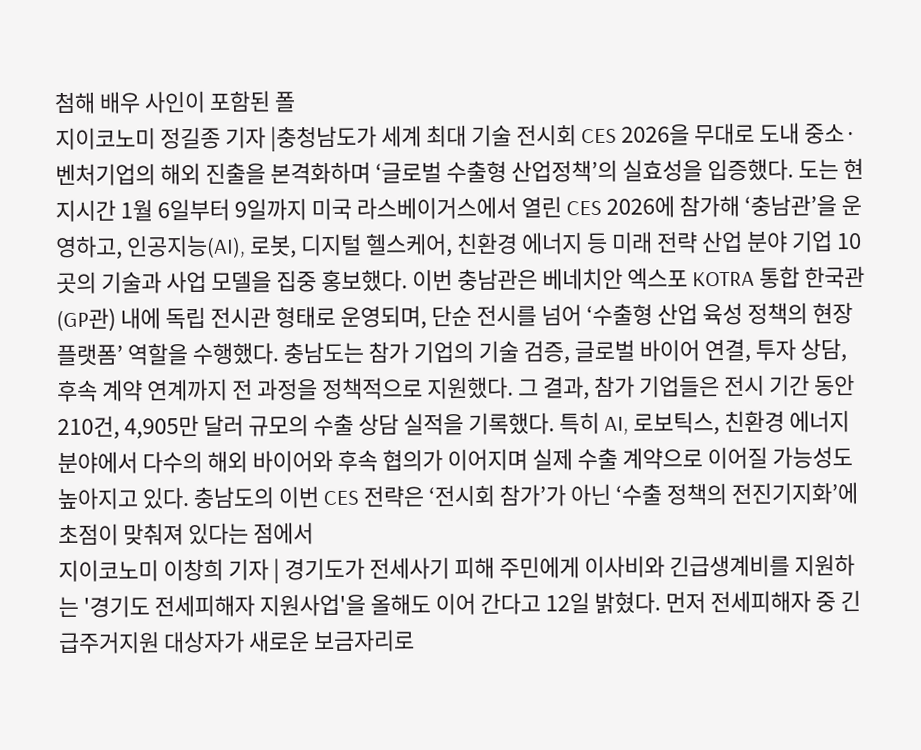첨해 배우 사인이 포함된 폴
지이코노미 정길종 기자 |충청남도가 세계 최대 기술 전시회 CES 2026을 무대로 도내 중소·벤처기업의 해외 진출을 본격화하며 ‘글로벌 수출형 산업정책’의 실효성을 입증했다. 도는 현지시간 1월 6일부터 9일까지 미국 라스베이거스에서 열린 CES 2026에 참가해 ‘충남관’을 운영하고, 인공지능(AI), 로봇, 디지털 헬스케어, 친환경 에너지 등 미래 전략 산업 분야 기업 10곳의 기술과 사업 모델을 집중 홍보했다. 이번 충남관은 베네치안 엑스포 KOTRA 통합 한국관(GP관) 내에 독립 전시관 형태로 운영되며, 단순 전시를 넘어 ‘수출형 산업 육성 정책의 현장 플랫폼’ 역할을 수행했다. 충남도는 참가 기업의 기술 검증, 글로벌 바이어 연결, 투자 상담, 후속 계약 연계까지 전 과정을 정책적으로 지원했다. 그 결과, 참가 기업들은 전시 기간 동안 210건, 4,905만 달러 규모의 수출 상담 실적을 기록했다. 특히 AI, 로보틱스, 친환경 에너지 분야에서 다수의 해외 바이어와 후속 협의가 이어지며 실제 수출 계약으로 이어질 가능성도 높아지고 있다. 충남도의 이번 CES 전략은 ‘전시회 참가’가 아닌 ‘수출 정책의 전진기지화’에 초점이 맞춰져 있다는 점에서
지이코노미 이창희 기자 | 경기도가 전세사기 피해 주민에게 이사비와 긴급생계비를 지원하는 '경기도 전세피해자 지원사업'을 올해도 이어 간다고 12일 밝혔다. 먼저 전세피해자 중 긴급주거지원 대상자가 새로운 보금자리로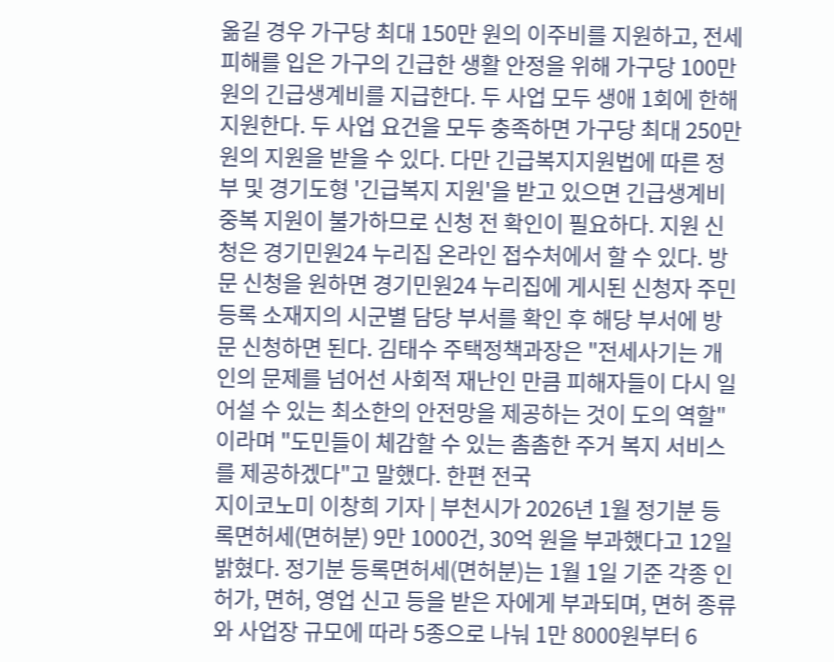옮길 경우 가구당 최대 150만 원의 이주비를 지원하고, 전세피해를 입은 가구의 긴급한 생활 안정을 위해 가구당 100만 원의 긴급생계비를 지급한다. 두 사업 모두 생애 1회에 한해 지원한다. 두 사업 요건을 모두 충족하면 가구당 최대 250만 원의 지원을 받을 수 있다. 다만 긴급복지지원법에 따른 정부 및 경기도형 '긴급복지 지원'을 받고 있으면 긴급생계비 중복 지원이 불가하므로 신청 전 확인이 필요하다. 지원 신청은 경기민원24 누리집 온라인 접수처에서 할 수 있다. 방문 신청을 원하면 경기민원24 누리집에 게시된 신청자 주민등록 소재지의 시군별 담당 부서를 확인 후 해당 부서에 방문 신청하면 된다. 김태수 주택정책과장은 "전세사기는 개인의 문제를 넘어선 사회적 재난인 만큼 피해자들이 다시 일어설 수 있는 최소한의 안전망을 제공하는 것이 도의 역할"이라며 "도민들이 체감할 수 있는 촘촘한 주거 복지 서비스를 제공하겠다"고 말했다. 한편 전국
지이코노미 이창희 기자 | 부천시가 2026년 1월 정기분 등록면허세(면허분) 9만 1000건, 30억 원을 부과했다고 12일 밝혔다. 정기분 등록면허세(면허분)는 1월 1일 기준 각종 인허가, 면허, 영업 신고 등을 받은 자에게 부과되며, 면허 종류와 사업장 규모에 따라 5종으로 나눠 1만 8000원부터 6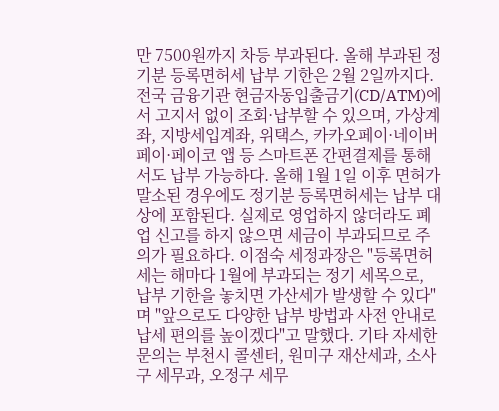만 7500원까지 차등 부과된다. 올해 부과된 정기분 등록면허세 납부 기한은 2월 2일까지다. 전국 금융기관 현금자동입출금기(CD/ATM)에서 고지서 없이 조회·납부할 수 있으며, 가상계좌, 지방세입계좌, 위택스, 카카오페이·네이버페이·페이코 앱 등 스마트폰 간편결제를 통해서도 납부 가능하다. 올해 1월 1일 이후 면허가 말소된 경우에도 정기분 등록면허세는 납부 대상에 포함된다. 실제로 영업하지 않더라도 폐업 신고를 하지 않으면 세금이 부과되므로 주의가 필요하다. 이점숙 세정과장은 "등록면허세는 해마다 1월에 부과되는 정기 세목으로, 납부 기한을 놓치면 가산세가 발생할 수 있다"며 "앞으로도 다양한 납부 방법과 사전 안내로 납세 편의를 높이겠다"고 말했다. 기타 자세한 문의는 부천시 콜센터, 원미구 재산세과, 소사구 세무과, 오정구 세무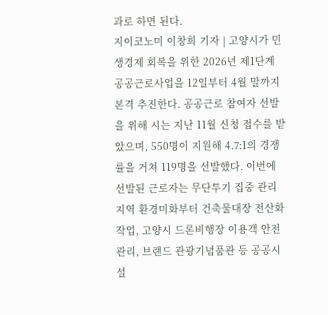과로 하면 된다.
지이코노미 이창희 기자 | 고양시가 민생경제 회복을 위한 2026년 제1단계 공공근로사업을 12일부터 4월 말까지 본격 추진한다. 공공근로 참여자 선발을 위해 시는 지난 11월 신청 접수를 받았으며, 550명이 지원해 4.7:1의 경쟁률을 거쳐 119명을 선발했다. 이번에 선발된 근로자는 무단투기 집중 관리지역 환경미화부터 건축물대장 전산화 작업, 고양시 드론비행장 이용객 안전관리, 브랜드 관광기념품관 등 공공시설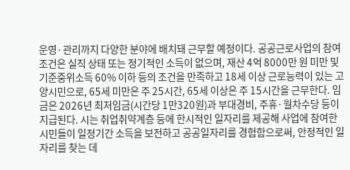운영·관리까지 다양한 분야에 배치돼 근무할 예정이다. 공공근로사업의 참여 조건은 실직 상태 또는 정기적인 소득이 없으며, 재산 4억 8000만 원 미만 및 기준중위소득 60% 이하 등의 조건을 만족하고 18세 이상 근로능력이 있는 고양시민으로, 65세 미만은 주 25시간, 65세 이상은 주 15시간을 근무한다. 임금은 2026년 최저임금(시간당 1만320원)과 부대경비, 주휴·월차수당 등이 지급된다. 시는 취업취약계층 등에 한시적인 일자리를 제공해 사업에 참여한 시민들이 일정기간 소득을 보전하고 공공일자리를 경험함으로써, 안정적인 일자리를 찾는 데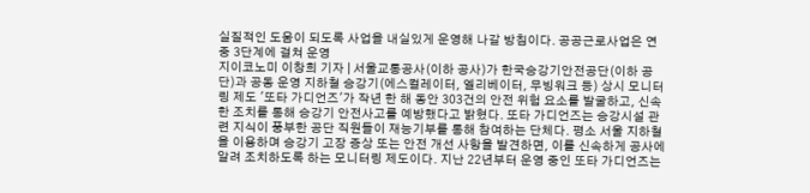실질적인 도움이 되도록 사업을 내실있게 운영해 나갈 방침이다. 공공근로사업은 연중 3단계에 걸쳐 운영
지이코노미 이창희 기자 | 서울교통공사(이하 공사)가 한국승강기안전공단(이하 공단)과 공동 운영 지하철 승강기(에스컬레이터, 엘리베이터, 무빙워크 등) 상시 모니터링 제도 '또타 가디언즈'가 작년 한 해 동안 303건의 안전 위험 요소를 발굴하고, 신속한 조치를 통해 승강기 안전사고를 예방했다고 밝혔다. 또타 가디언즈는 승강시설 관련 지식이 풍부한 공단 직원들이 재능기부를 통해 참여하는 단체다. 평소 서울 지하철을 이용하며 승강기 고장 증상 또는 안전 개선 사항을 발견하면, 이를 신속하게 공사에 알려 조치하도록 하는 모니터링 제도이다. 지난 22년부터 운영 중인 또타 가디언즈는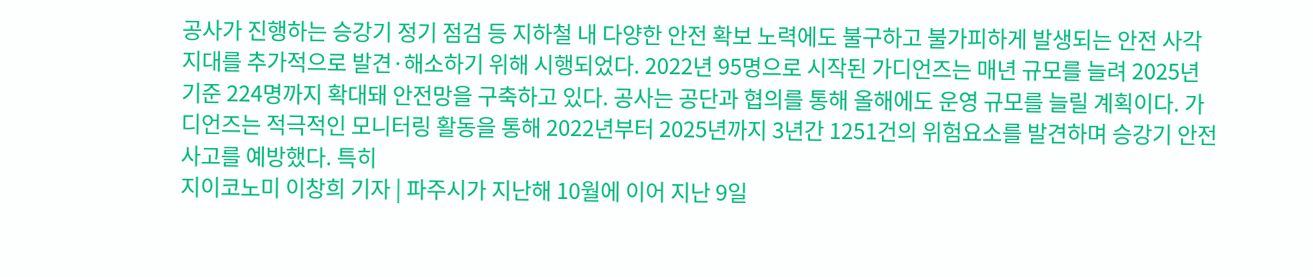공사가 진행하는 승강기 정기 점검 등 지하철 내 다양한 안전 확보 노력에도 불구하고 불가피하게 발생되는 안전 사각지대를 추가적으로 발견·해소하기 위해 시행되었다. 2022년 95명으로 시작된 가디언즈는 매년 규모를 늘려 2025년 기준 224명까지 확대돼 안전망을 구축하고 있다. 공사는 공단과 협의를 통해 올해에도 운영 규모를 늘릴 계획이다. 가디언즈는 적극적인 모니터링 활동을 통해 2022년부터 2025년까지 3년간 1251건의 위험요소를 발견하며 승강기 안전사고를 예방했다. 특히
지이코노미 이창희 기자 | 파주시가 지난해 10월에 이어 지난 9일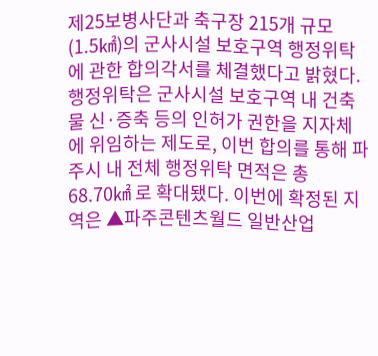제25보병사단과 축구장 215개 규모(1.5㎢)의 군사시설 보호구역 행정위탁에 관한 합의각서를 체결했다고 밝혔다. 행정위탁은 군사시설 보호구역 내 건축물 신·증축 등의 인허가 권한을 지자체에 위임하는 제도로, 이번 합의를 통해 파주시 내 전체 행정위탁 면적은 총 68.70㎢ 로 확대됐다. 이번에 확정된 지역은 ▲파주콘텐츠월드 일반산업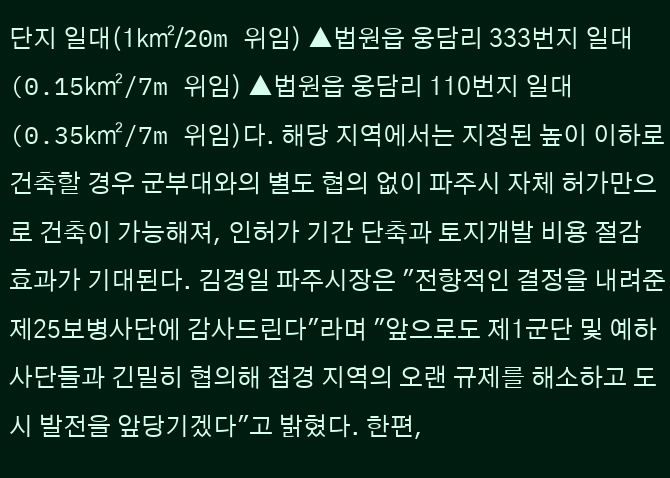단지 일대(1㎢/20m 위임) ▲법원읍 웅담리 333번지 일대(0.15㎢/7m 위임) ▲법원읍 웅담리 110번지 일대(0.35㎢/7m 위임)다. 해당 지역에서는 지정된 높이 이하로 건축할 경우 군부대와의 별도 협의 없이 파주시 자체 허가만으로 건축이 가능해져, 인허가 기간 단축과 토지개발 비용 절감 효과가 기대된다. 김경일 파주시장은 "전향적인 결정을 내려준 제25보병사단에 감사드린다"라며 "앞으로도 제1군단 및 예하 사단들과 긴밀히 협의해 접경 지역의 오랜 규제를 해소하고 도시 발전을 앞당기겠다"고 밝혔다. 한편,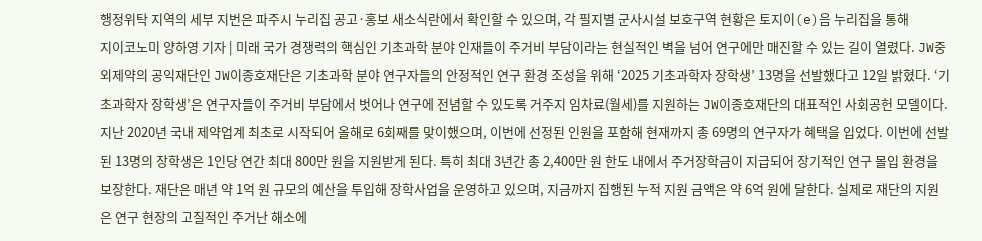행정위탁 지역의 세부 지번은 파주시 누리집 공고·홍보 새소식란에서 확인할 수 있으며, 각 필지별 군사시설 보호구역 현황은 토지이(e)음 누리집을 통해
지이코노미 양하영 기자 | 미래 국가 경쟁력의 핵심인 기초과학 분야 인재들이 주거비 부담이라는 현실적인 벽을 넘어 연구에만 매진할 수 있는 길이 열렸다. JW중외제약의 공익재단인 JW이종호재단은 기초과학 분야 연구자들의 안정적인 연구 환경 조성을 위해 ‘2025 기초과학자 장학생’ 13명을 선발했다고 12일 밝혔다. ‘기초과학자 장학생’은 연구자들이 주거비 부담에서 벗어나 연구에 전념할 수 있도록 거주지 임차료(월세)를 지원하는 JW이종호재단의 대표적인 사회공헌 모델이다. 지난 2020년 국내 제약업계 최초로 시작되어 올해로 6회째를 맞이했으며, 이번에 선정된 인원을 포함해 현재까지 총 69명의 연구자가 혜택을 입었다. 이번에 선발된 13명의 장학생은 1인당 연간 최대 800만 원을 지원받게 된다. 특히 최대 3년간 총 2,400만 원 한도 내에서 주거장학금이 지급되어 장기적인 연구 몰입 환경을 보장한다. 재단은 매년 약 1억 원 규모의 예산을 투입해 장학사업을 운영하고 있으며, 지금까지 집행된 누적 지원 금액은 약 6억 원에 달한다. 실제로 재단의 지원은 연구 현장의 고질적인 주거난 해소에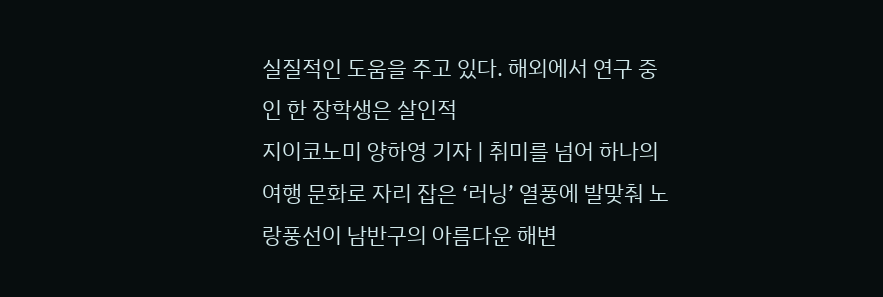실질적인 도움을 주고 있다. 해외에서 연구 중인 한 장학생은 살인적
지이코노미 양하영 기자 | 취미를 넘어 하나의 여행 문화로 자리 잡은 ‘러닝’ 열풍에 발맞춰 노랑풍선이 남반구의 아름다운 해변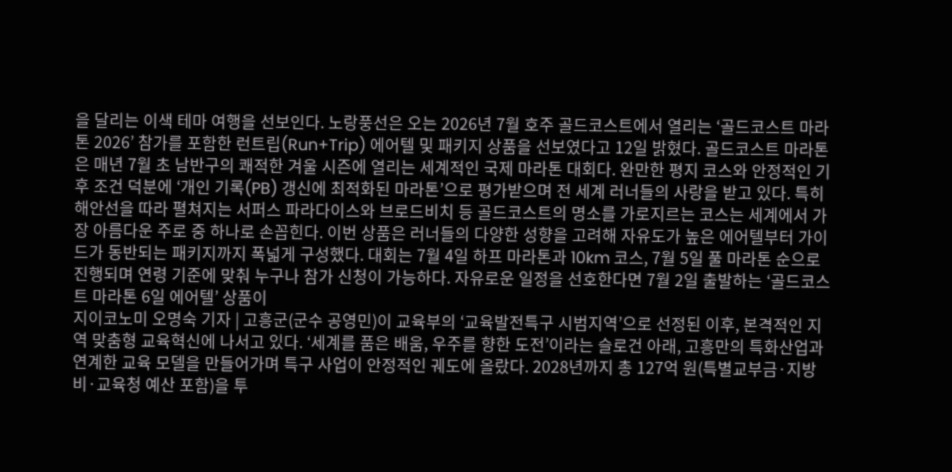을 달리는 이색 테마 여행을 선보인다. 노랑풍선은 오는 2026년 7월 호주 골드코스트에서 열리는 ‘골드코스트 마라톤 2026’ 참가를 포함한 런트립(Run+Trip) 에어텔 및 패키지 상품을 선보였다고 12일 밝혔다. 골드코스트 마라톤은 매년 7월 초 남반구의 쾌적한 겨울 시즌에 열리는 세계적인 국제 마라톤 대회다. 완만한 평지 코스와 안정적인 기후 조건 덕분에 ‘개인 기록(PB) 갱신에 최적화된 마라톤’으로 평가받으며 전 세계 러너들의 사랑을 받고 있다. 특히 해안선을 따라 펼쳐지는 서퍼스 파라다이스와 브로드비치 등 골드코스트의 명소를 가로지르는 코스는 세계에서 가장 아름다운 주로 중 하나로 손꼽힌다. 이번 상품은 러너들의 다양한 성향을 고려해 자유도가 높은 에어텔부터 가이드가 동반되는 패키지까지 폭넓게 구성했다. 대회는 7월 4일 하프 마라톤과 10km 코스, 7월 5일 풀 마라톤 순으로 진행되며 연령 기준에 맞춰 누구나 참가 신청이 가능하다. 자유로운 일정을 선호한다면 7월 2일 출발하는 ‘골드코스트 마라톤 6일 에어텔’ 상품이
지이코노미 오명숙 기자 | 고흥군(군수 공영민)이 교육부의 ‘교육발전특구 시범지역’으로 선정된 이후, 본격적인 지역 맞춤형 교육혁신에 나서고 있다. ‘세계를 품은 배움, 우주를 향한 도전’이라는 슬로건 아래, 고흥만의 특화산업과 연계한 교육 모델을 만들어가며 특구 사업이 안정적인 궤도에 올랐다. 2028년까지 총 127억 원(특별교부금·지방비·교육청 예산 포함)을 투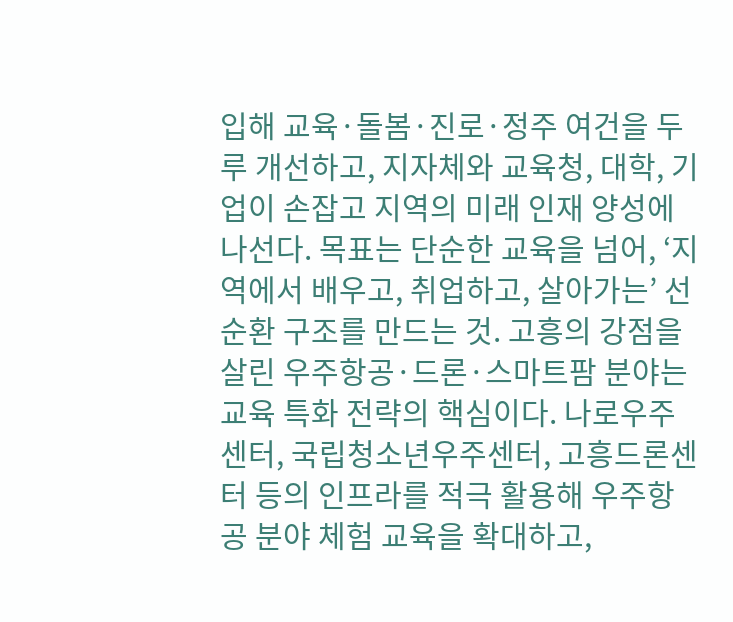입해 교육·돌봄·진로·정주 여건을 두루 개선하고, 지자체와 교육청, 대학, 기업이 손잡고 지역의 미래 인재 양성에 나선다. 목표는 단순한 교육을 넘어, ‘지역에서 배우고, 취업하고, 살아가는’ 선순환 구조를 만드는 것. 고흥의 강점을 살린 우주항공·드론·스마트팜 분야는 교육 특화 전략의 핵심이다. 나로우주센터, 국립청소년우주센터, 고흥드론센터 등의 인프라를 적극 활용해 우주항공 분야 체험 교육을 확대하고,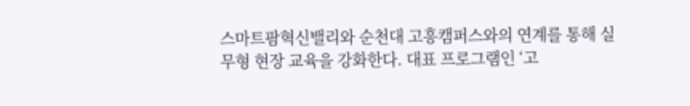스마트팜혁신밸리와 순천대 고흥캠퍼스와의 연계를 통해 실무형 현장 교육을 강화한다. 대표 프로그램인 ‘고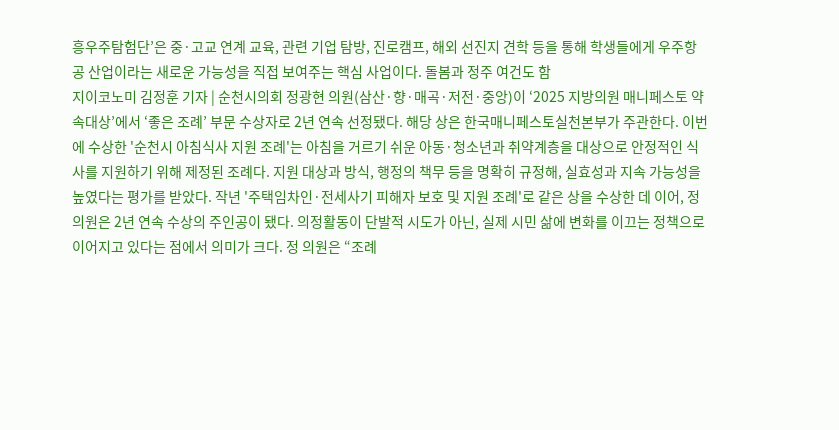흥우주탐험단’은 중·고교 연계 교육, 관련 기업 탐방, 진로캠프, 해외 선진지 견학 등을 통해 학생들에게 우주항공 산업이라는 새로운 가능성을 직접 보여주는 핵심 사업이다. 돌봄과 정주 여건도 함
지이코노미 김정훈 기자 | 순천시의회 정광현 의원(삼산·향·매곡·저전·중앙)이 ‘2025 지방의원 매니페스토 약속대상’에서 ‘좋은 조례’ 부문 수상자로 2년 연속 선정됐다. 해당 상은 한국매니페스토실천본부가 주관한다. 이번에 수상한 '순천시 아침식사 지원 조례'는 아침을 거르기 쉬운 아동·청소년과 취약계층을 대상으로 안정적인 식사를 지원하기 위해 제정된 조례다. 지원 대상과 방식, 행정의 책무 등을 명확히 규정해, 실효성과 지속 가능성을 높였다는 평가를 받았다. 작년 '주택임차인·전세사기 피해자 보호 및 지원 조례'로 같은 상을 수상한 데 이어, 정 의원은 2년 연속 수상의 주인공이 됐다. 의정활동이 단발적 시도가 아닌, 실제 시민 삶에 변화를 이끄는 정책으로 이어지고 있다는 점에서 의미가 크다. 정 의원은 “조례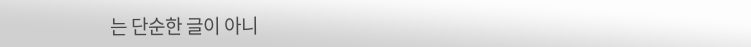는 단순한 글이 아니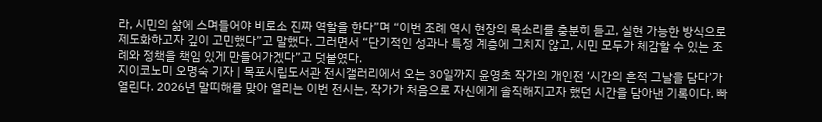라, 시민의 삶에 스며들어야 비로소 진짜 역할을 한다”며 “이번 조례 역시 현장의 목소리를 충분히 듣고, 실현 가능한 방식으로 제도화하고자 깊이 고민했다”고 말했다. 그러면서 “단기적인 성과나 특정 계층에 그치지 않고, 시민 모두가 체감할 수 있는 조례와 정책을 책임 있게 만들어가겠다”고 덧붙였다.
지이코노미 오명숙 기자 | 목포시립도서관 전시갤러리에서 오는 30일까지 윤영초 작가의 개인전 ‘시간의 흔적 그날을 담다’가 열린다. 2026년 말띠해를 맞아 열리는 이번 전시는, 작가가 처음으로 자신에게 솔직해지고자 했던 시간을 담아낸 기록이다. 빠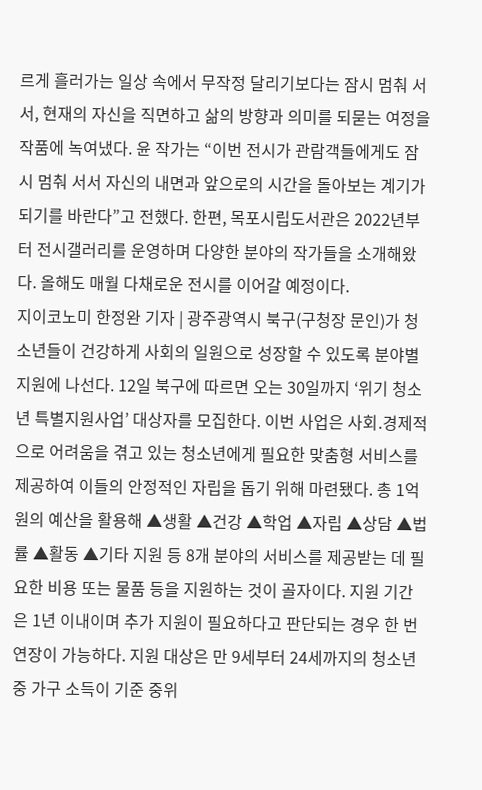르게 흘러가는 일상 속에서 무작정 달리기보다는 잠시 멈춰 서서, 현재의 자신을 직면하고 삶의 방향과 의미를 되묻는 여정을 작품에 녹여냈다. 윤 작가는 “이번 전시가 관람객들에게도 잠시 멈춰 서서 자신의 내면과 앞으로의 시간을 돌아보는 계기가 되기를 바란다”고 전했다. 한편, 목포시립도서관은 2022년부터 전시갤러리를 운영하며 다양한 분야의 작가들을 소개해왔다. 올해도 매월 다채로운 전시를 이어갈 예정이다.
지이코노미 한정완 기자 | 광주광역시 북구(구청장 문인)가 청소년들이 건강하게 사회의 일원으로 성장할 수 있도록 분야별 지원에 나선다. 12일 북구에 따르면 오는 30일까지 ‘위기 청소년 특별지원사업’ 대상자를 모집한다. 이번 사업은 사회․경제적으로 어려움을 겪고 있는 청소년에게 필요한 맞춤형 서비스를 제공하여 이들의 안정적인 자립을 돕기 위해 마련됐다. 총 1억 원의 예산을 활용해 ▲생활 ▲건강 ▲학업 ▲자립 ▲상담 ▲법률 ▲활동 ▲기타 지원 등 8개 분야의 서비스를 제공받는 데 필요한 비용 또는 물품 등을 지원하는 것이 골자이다. 지원 기간은 1년 이내이며 추가 지원이 필요하다고 판단되는 경우 한 번 연장이 가능하다. 지원 대상은 만 9세부터 24세까지의 청소년 중 가구 소득이 기준 중위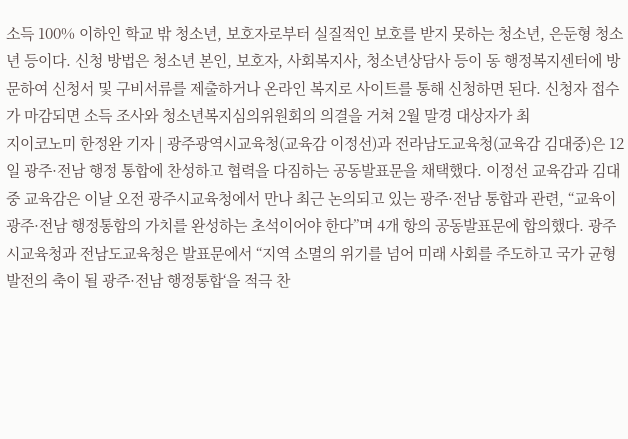소득 100% 이하인 학교 밖 청소년, 보호자로부터 실질적인 보호를 받지 못하는 청소년, 은둔형 청소년 등이다. 신청 방법은 청소년 본인, 보호자, 사회복지사, 청소년상담사 등이 동 행정복지센터에 방문하여 신청서 및 구비서류를 제출하거나 온라인 복지로 사이트를 통해 신청하면 된다. 신청자 접수가 마감되면 소득 조사와 청소년복지심의위원회의 의결을 거쳐 2월 말경 대상자가 최
지이코노미 한정완 기자 | 광주광역시교육청(교육감 이정선)과 전라남도교육청(교육감 김대중)은 12일 광주·전남 행정 통합에 찬성하고 협력을 다짐하는 공동발표문을 채택했다. 이정선 교육감과 김대중 교육감은 이날 오전 광주시교육청에서 만나 최근 논의되고 있는 광주·전남 통합과 관련, “교육이 광주·전남 행정통합의 가치를 완성하는 초석이어야 한다”며 4개 항의 공동발표문에 합의했다. 광주시교육청과 전남도교육청은 발표문에서 “지역 소멸의 위기를 넘어 미래 사회를 주도하고 국가 균형 발전의 축이 될 광주·전남 행정통합‘을 적극 찬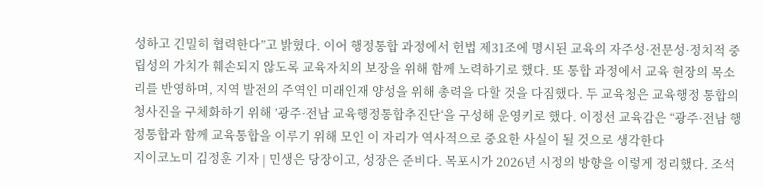성하고 긴밀히 협력한다”고 밝혔다. 이어 행정통합 과정에서 헌법 제31조에 명시된 교육의 자주성·전문성·정치적 중립성의 가치가 훼손되지 않도록 교육자치의 보장을 위해 함께 노력하기로 했다. 또 통합 과정에서 교육 현장의 목소리를 반영하며, 지역 발전의 주역인 미래인재 양성을 위해 총력을 다할 것을 다짐했다. 두 교육청은 교육행정 통합의 청사진을 구체화하기 위해 ’광주·전남 교육행정통합추진단‘을 구성해 운영키로 했다. 이정선 교육감은 “광주·전남 행정통합과 함께 교육통합을 이루기 위해 모인 이 자리가 역사적으로 중요한 사실이 될 것으로 생각한다
지이코노미 김정훈 기자 | 민생은 당장이고, 성장은 준비다. 목포시가 2026년 시정의 방향을 이렇게 정리했다. 조석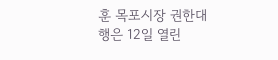훈 목포시장 권한대행은 12일 열린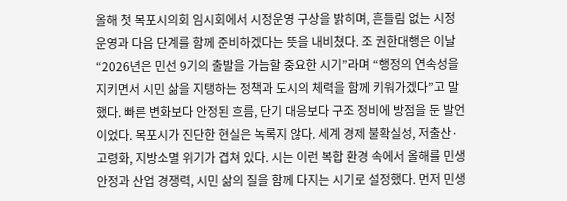올해 첫 목포시의회 임시회에서 시정운영 구상을 밝히며, 흔들림 없는 시정 운영과 다음 단계를 함께 준비하겠다는 뜻을 내비쳤다. 조 권한대행은 이날 “2026년은 민선 9기의 출발을 가늠할 중요한 시기”라며 “행정의 연속성을 지키면서 시민 삶을 지탱하는 정책과 도시의 체력을 함께 키워가겠다”고 말했다. 빠른 변화보다 안정된 흐름, 단기 대응보다 구조 정비에 방점을 둔 발언이었다. 목포시가 진단한 현실은 녹록지 않다. 세계 경제 불확실성, 저출산·고령화, 지방소멸 위기가 겹쳐 있다. 시는 이런 복합 환경 속에서 올해를 민생 안정과 산업 경쟁력, 시민 삶의 질을 함께 다지는 시기로 설정했다. 먼저 민생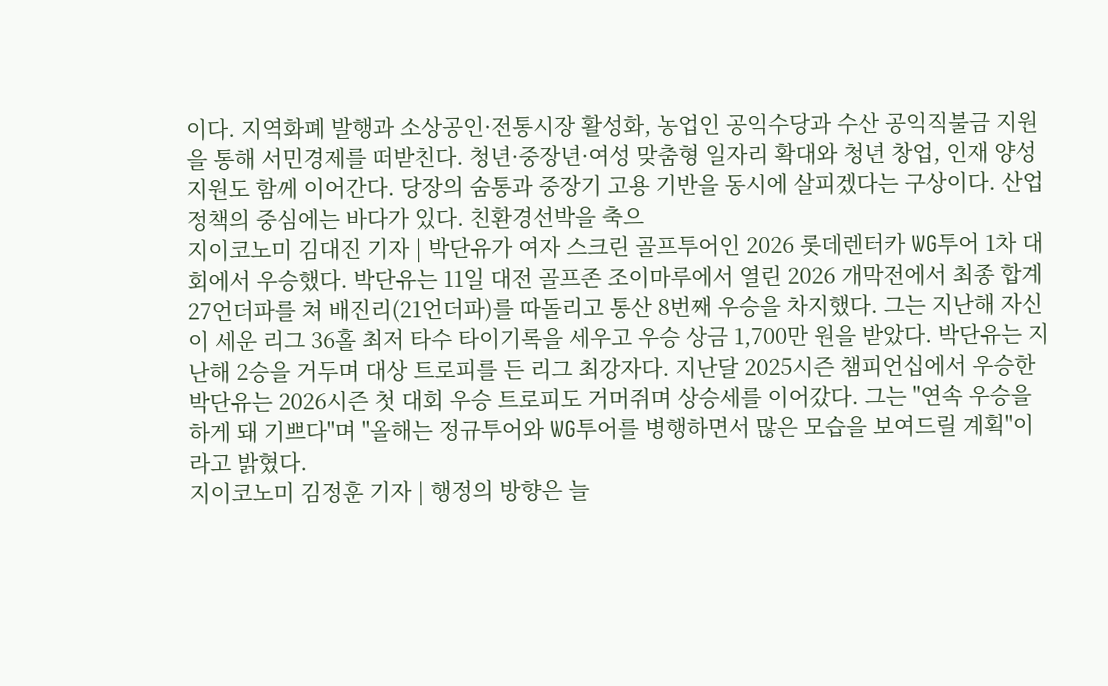이다. 지역화폐 발행과 소상공인·전통시장 활성화, 농업인 공익수당과 수산 공익직불금 지원을 통해 서민경제를 떠받친다. 청년·중장년·여성 맞춤형 일자리 확대와 청년 창업, 인재 양성 지원도 함께 이어간다. 당장의 숨통과 중장기 고용 기반을 동시에 살피겠다는 구상이다. 산업 정책의 중심에는 바다가 있다. 친환경선박을 축으
지이코노미 김대진 기자 | 박단유가 여자 스크린 골프투어인 2026 롯데렌터카 WG투어 1차 대회에서 우승했다. 박단유는 11일 대전 골프존 조이마루에서 열린 2026 개막전에서 최종 합계 27언더파를 쳐 배진리(21언더파)를 따돌리고 통산 8번째 우승을 차지했다. 그는 지난해 자신이 세운 리그 36홀 최저 타수 타이기록을 세우고 우승 상금 1,700만 원을 받았다. 박단유는 지난해 2승을 거두며 대상 트로피를 든 리그 최강자다. 지난달 2025시즌 챔피언십에서 우승한 박단유는 2026시즌 첫 대회 우승 트로피도 거머쥐며 상승세를 이어갔다. 그는 "연속 우승을 하게 돼 기쁘다"며 "올해는 정규투어와 WG투어를 병행하면서 많은 모습을 보여드릴 계획"이라고 밝혔다.
지이코노미 김정훈 기자 | 행정의 방향은 늘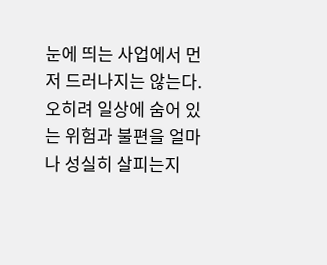눈에 띄는 사업에서 먼저 드러나지는 않는다. 오히려 일상에 숨어 있는 위험과 불편을 얼마나 성실히 살피는지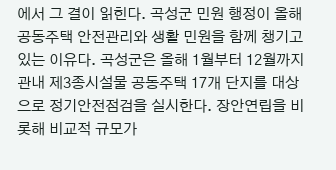에서 그 결이 읽힌다. 곡성군 민원 행정이 올해 공동주택 안전관리와 생활 민원을 함께 챙기고 있는 이유다. 곡성군은 올해 1월부터 12월까지 관내 제3종시설물 공동주택 17개 단지를 대상으로 정기안전점검을 실시한다. 장안연립을 비롯해 비교적 규모가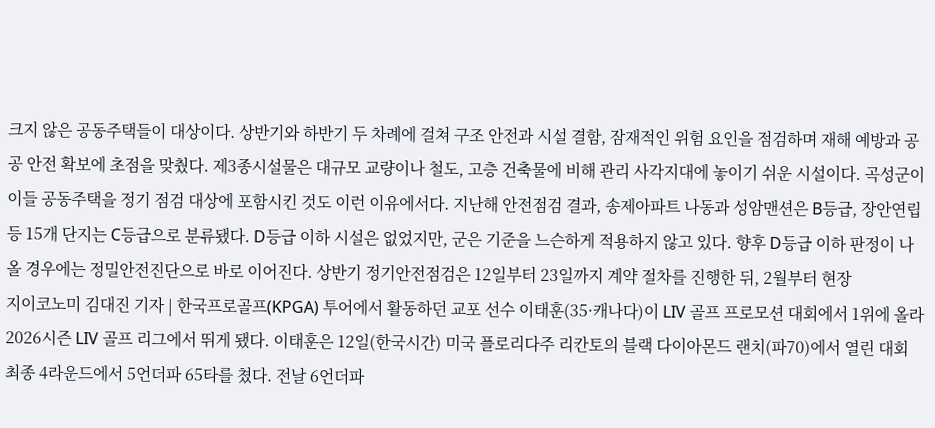크지 않은 공동주택들이 대상이다. 상반기와 하반기 두 차례에 걸쳐 구조 안전과 시설 결함, 잠재적인 위험 요인을 점검하며 재해 예방과 공공 안전 확보에 초점을 맞췄다. 제3종시설물은 대규모 교량이나 철도, 고층 건축물에 비해 관리 사각지대에 놓이기 쉬운 시설이다. 곡성군이 이들 공동주택을 정기 점검 대상에 포함시킨 것도 이런 이유에서다. 지난해 안전점검 결과, 송제아파트 나동과 성암맨션은 B등급, 장안연립 등 15개 단지는 C등급으로 분류됐다. D등급 이하 시설은 없었지만, 군은 기준을 느슨하게 적용하지 않고 있다. 향후 D등급 이하 판정이 나올 경우에는 정밀안전진단으로 바로 이어진다. 상반기 정기안전점검은 12일부터 23일까지 계약 절차를 진행한 뒤, 2월부터 현장
지이코노미 김대진 기자 | 한국프로골프(KPGA) 투어에서 활동하던 교포 선수 이태훈(35·캐나다)이 LIV 골프 프로모션 대회에서 1위에 올라 2026시즌 LIV 골프 리그에서 뛰게 됐다. 이태훈은 12일(한국시간) 미국 플로리다주 리칸토의 블랙 다이아몬드 랜치(파70)에서 열린 대회 최종 4라운드에서 5언더파 65타를 쳤다. 전날 6언더파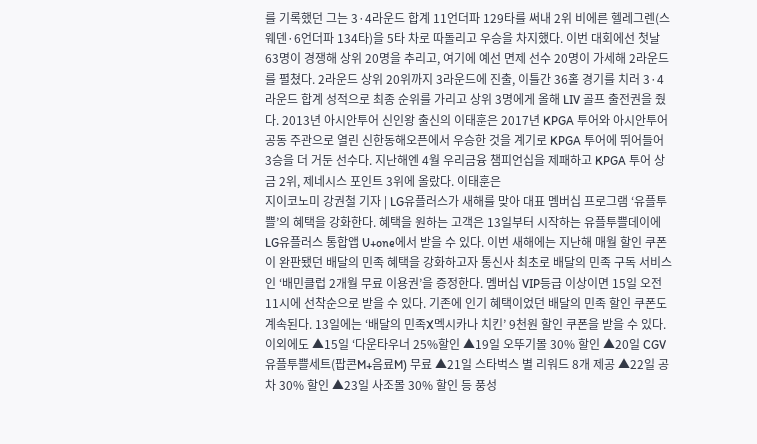를 기록했던 그는 3·4라운드 합계 11언더파 129타를 써내 2위 비에른 헬레그렌(스웨덴·6언더파 134타)을 5타 차로 따돌리고 우승을 차지했다. 이번 대회에선 첫날 63명이 경쟁해 상위 20명을 추리고, 여기에 예선 면제 선수 20명이 가세해 2라운드를 펼쳤다. 2라운드 상위 20위까지 3라운드에 진출, 이틀간 36홀 경기를 치러 3·4라운드 합계 성적으로 최종 순위를 가리고 상위 3명에게 올해 LIV 골프 출전권을 줬다. 2013년 아시안투어 신인왕 출신의 이태훈은 2017년 KPGA 투어와 아시안투어 공동 주관으로 열린 신한동해오픈에서 우승한 것을 계기로 KPGA 투어에 뛰어들어 3승을 더 거둔 선수다. 지난해엔 4월 우리금융 챔피언십을 제패하고 KPGA 투어 상금 2위, 제네시스 포인트 3위에 올랐다. 이태훈은
지이코노미 강권철 기자 | LG유플러스가 새해를 맞아 대표 멤버십 프로그램 ‘유플투쁠’의 혜택을 강화한다. 혜택을 원하는 고객은 13일부터 시작하는 유플투쁠데이에 LG유플러스 통합앱 U+one에서 받을 수 있다. 이번 새해에는 지난해 매월 할인 쿠폰이 완판됐던 배달의 민족 혜택을 강화하고자 통신사 최초로 배달의 민족 구독 서비스인 ‘배민클럽 2개월 무료 이용권’을 증정한다. 멤버십 VIP등급 이상이면 15일 오전 11시에 선착순으로 받을 수 있다. 기존에 인기 혜택이었던 배달의 민족 할인 쿠폰도 계속된다. 13일에는 ‘배달의 민족X멕시카나 치킨’ 9천원 할인 쿠폰을 받을 수 있다. 이외에도 ▲15일 ‘다운타우너 25%할인 ▲19일 오뚜기몰 30% 할인 ▲20일 CGV 유플투쁠세트(팝콘M+음료M) 무료 ▲21일 스타벅스 별 리워드 8개 제공 ▲22일 공차 30% 할인 ▲23일 사조몰 30% 할인 등 풍성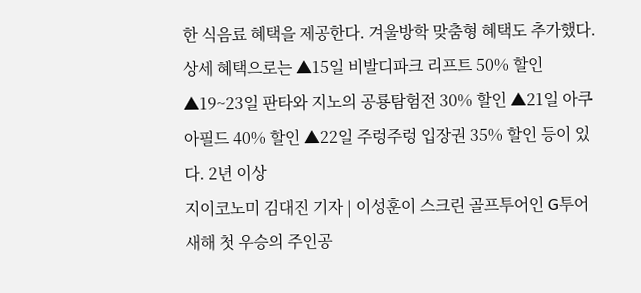한 식음료 혜택을 제공한다. 겨울방학 맞춤형 혜택도 추가했다. 상세 혜택으로는 ▲15일 비발디파크 리프트 50% 할인 ▲19~23일 판타와 지노의 공룡탐험전 30% 할인 ▲21일 아쿠아필드 40% 할인 ▲22일 주렁주렁 입장권 35% 할인 등이 있다. 2년 이상
지이코노미 김대진 기자 | 이성훈이 스크린 골프투어인 G투어 새해 첫 우승의 주인공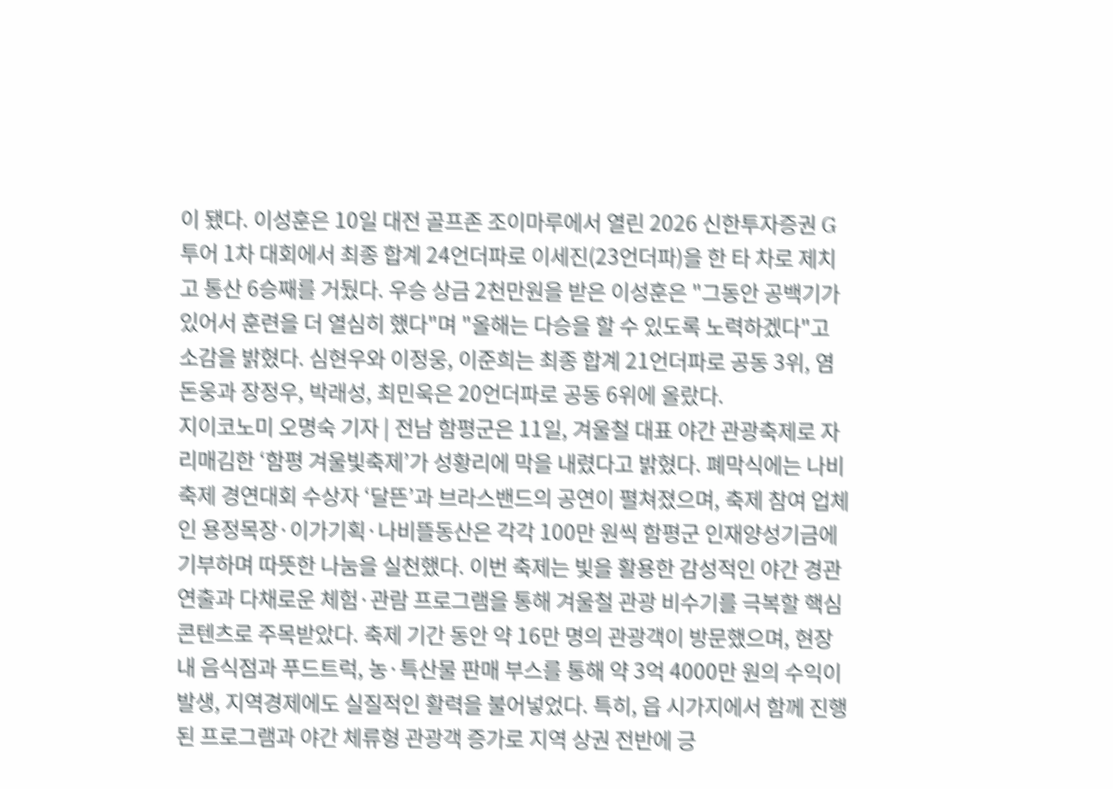이 됐다. 이성훈은 10일 대전 골프존 조이마루에서 열린 2026 신한투자증권 G투어 1차 대회에서 최종 합계 24언더파로 이세진(23언더파)을 한 타 차로 제치고 통산 6승째를 거뒀다. 우승 상금 2천만원을 받은 이성훈은 "그동안 공백기가 있어서 훈련을 더 열심히 했다"며 "올해는 다승을 할 수 있도록 노력하겠다"고 소감을 밝혔다. 심현우와 이정웅, 이준희는 최종 합계 21언더파로 공동 3위, 염돈웅과 장정우, 박래성, 최민욱은 20언더파로 공동 6위에 올랐다.
지이코노미 오명숙 기자 | 전남 함평군은 11일, 겨울철 대표 야간 관광축제로 자리매김한 ‘함평 겨울빛축제’가 성황리에 막을 내렸다고 밝혔다. 폐막식에는 나비축제 경연대회 수상자 ‘달뜬’과 브라스밴드의 공연이 펼쳐졌으며, 축제 참여 업체인 용정목장·이가기획·나비뜰동산은 각각 100만 원씩 함평군 인재양성기금에 기부하며 따뜻한 나눔을 실천했다. 이번 축제는 빛을 활용한 감성적인 야간 경관 연출과 다채로운 체험·관람 프로그램을 통해 겨울철 관광 비수기를 극복할 핵심 콘텐츠로 주목받았다. 축제 기간 동안 약 16만 명의 관광객이 방문했으며, 현장 내 음식점과 푸드트럭, 농·특산물 판매 부스를 통해 약 3억 4000만 원의 수익이 발생, 지역경제에도 실질적인 활력을 불어넣었다. 특히, 읍 시가지에서 함께 진행된 프로그램과 야간 체류형 관광객 증가로 지역 상권 전반에 긍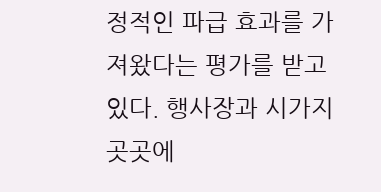정적인 파급 효과를 가져왔다는 평가를 받고 있다. 행사장과 시가지 곳곳에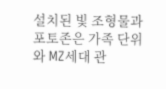설치된 빛 조형물과 포토존은 가족 단위와 MZ세대 관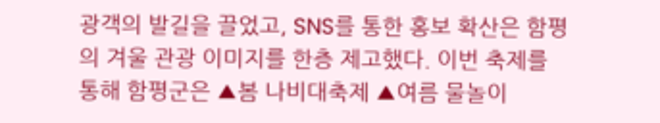광객의 발길을 끌었고, SNS를 통한 홍보 확산은 함평의 겨울 관광 이미지를 한층 제고했다. 이번 축제를 통해 함평군은 ▲봄 나비대축제 ▲여름 물놀이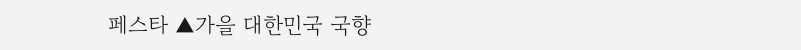페스타 ▲가을 대한민국 국향